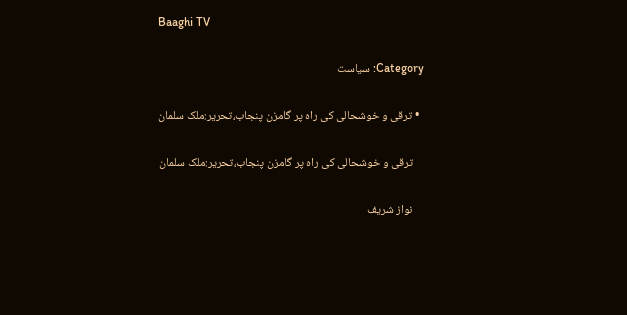Baaghi TV

Category: سیاست

  • ترقی و خوشحالی کی راہ پر گامزن پنجاب،تحریر:ملک سلمان

    ترقی و خوشحالی کی راہ پر گامزن پنجاب،تحریر:ملک سلمان

    نواز شریف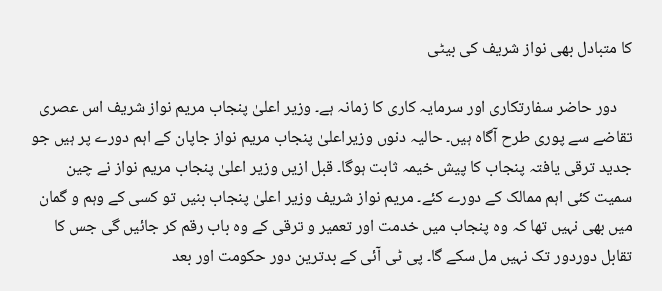کا متبادل بھی نواز شریف کی بیٹی

    دور حاضر سفارتکاری اور سرمایہ کاری کا زمانہ ہے۔ وزیر اعلیٰ پنجاب مریم نواز شریف اس عصری تقاضے سے پوری طرح آگاہ ہیں۔ حالیہ دنوں وزیراعلیٰ پنجاب مریم نواز جاپان کے اہم دورے پر ہیں جو جدید ترقی یافتہ پنجاب کا پیش خیمہ ثابت ہوگا۔ قبل ازیں وزیر اعلیٰ پنجاب مریم نواز نے چین سمیت کئی اہم ممالک کے دورے کئے۔ مریم نواز شریف وزیر اعلیٰ پنجاب بنیں تو کسی کے وہم و گمان میں بھی نہیں تھا کہ وہ پنجاب میں خدمت اور تعمیر و ترقی کے وہ باب رقم کر جائیں گی جس کا تقابل دوردور تک نہیں مل سکے گا۔ پی ٹی آئی کے بدترین دور حکومت اور بعد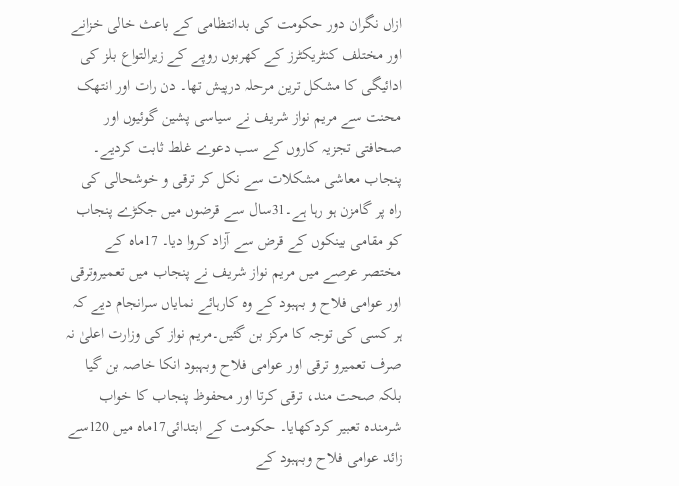ازاں نگران دور حکومت کی بدانتظامی کے باعث خالی خزانے اور مختلف کنٹریکٹرز کے کھربوں روپے کے زیرالتواع بلز کی ادائیگی کا مشکل ترین مرحلہ درپیش تھا۔ دن رات اور انتھک محنت سے مریم نواز شریف نے سیاسی پشین گوئیوں اور صحافتی تجزیہ کاروں کے سب دعوے غلط ثابت کردیے۔ پنجاب معاشی مشکلات سے نکل کر ترقی و خوشحالی کی راہ پر گامزن ہو رہا ہے۔31سال سے قرضوں میں جکڑے پنجاب کو مقامی بینکوں کے قرض سے آزاد کروا دیا۔ 17ماہ کے مختصر عرصے میں مریم نواز شریف نے پنجاب میں تعمیروترقی اور عوامی فلاح و بہبود کے وہ کارہائے نمایاں سرانجام دیے کہ ہر کسی کی توجہ کا مرکز بن گئیں۔مریم نواز کی وزارت اعلیٰ نہ صرف تعمیرو ترقی اور عوامی فلاح وبہبود انکا خاصہ بن گیا بلکہ صحت مند، ترقی کرتا اور محفوظ پنجاب کا خواب شرمندہ تعبیر کردکھایا۔ حکومت کے ابتدائی17ماہ میں 120سے زائد عوامی فلاح وبہبود کے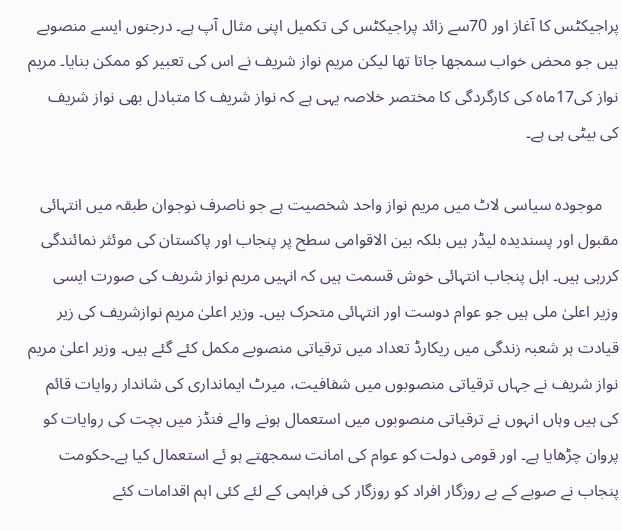پراجیکٹس کا آغاز اور 70سے زائد پراجیکٹس کی تکمیل اپنی مثال آپ ہے۔ درجنوں ایسے منصوبے ہیں جو محض خواب سمجھا جاتا تھا لیکن مریم نواز شریف نے اس کی تعبیر کو ممکن بنایا۔ مریم نواز کی17ماہ کی کارگردگی کا مختصر خلاصہ یہی ہے کہ نواز شریف کا متبادل بھی نواز شریف کی بیٹی ہی ہے۔

    موجودہ سیاسی لاٹ میں مریم نواز واحد شخصیت ہے جو ناصرف نوجوان طبقہ میں انتہائی مقبول اور پسندیدہ لیڈر ہیں بلکہ بین الاقوامی سطح پر پنجاب اور پاکستان کی موئثر نمائندگی کررہی ہیں۔ اہل پنجاب انتہائی خوش قسمت ہیں کہ انہیں مریم نواز شریف کی صورت ایسی وزیر اعلیٰ ملی ہیں جو عوام دوست اور انتہائی متحرک ہیں۔ وزیر اعلیٰ مریم نوازشریف کی زیر قیادت ہر شعبہ زندگی میں ریکارڈ تعداد میں ترقیاتی منصوبے مکمل کئے گئے ہیں۔ وزیر اعلیٰ مریم نواز شریف نے جہاں ترقیاتی منصوبوں میں شفافیت، میرٹ ایمانداری کی شاندار روایات قائم کی ہیں وہاں انہوں نے ترقیاتی منصوبوں میں استعمال ہونے والے فنڈز میں بچت کی روایات کو پروان چڑھایا ہے۔ اور قومی دولت کو عوام کی امانت سمجھتے ہو ئے استعمال کیا ہے۔حکومت پنجاب نے صوبے کے بے روزگار افراد کو روزگار کی فراہمی کے لئے کئی اہم اقدامات کئے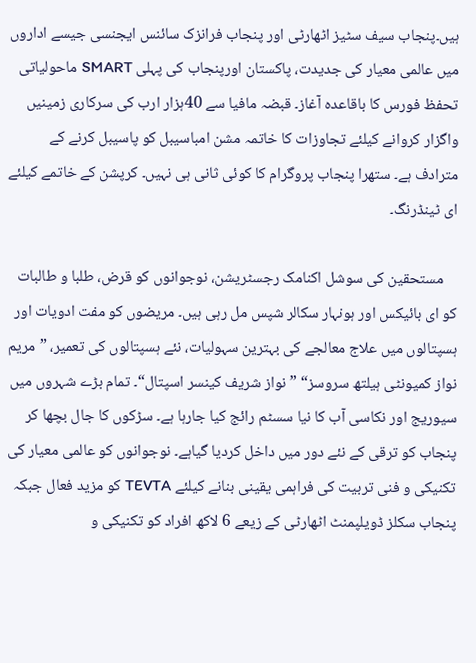ہیں۔پنجاب سیف سٹیز اٹھارٹی اور پنجاب فرانزک سائنس ایجنسی جیسے اداروں میں عالمی معیار کی جدیدت، پاکستان اورپنجاب کی پہلی SMART ماحولیاتی تحفظ فورس کا باقاعدہ آغاز۔ قبضہ مافیا سے 40ہزار ارب کی سرکاری زمینیں واگزار کروانے کیلئے تجاوزات کا خاتمہ مشن امباسیبل کو پاسیبل کرنے کے مترادف ہے۔ ستھرا پنجاب پروگرام کا کوئی ثانی ہی نہیں۔ کرپشن کے خاتمے کیلئے ای ٹینڈرنگ۔

    مستحقین کی سوشل اکنامک رجسٹریشن، نوجوانوں کو قرض، طلبا و طالبات کو ای بائیکس اور ہونہار سکالر شپس مل رہی ہیں۔ مریضوں کو مفت ادویات اور ہسپتالوں میں علاج معالجے کی بہترین سہولیات، نئے ہسپتالوں کی تعمیر، ”مریم نواز کمیونٹی ہیلتھ سروسز“ ”نواز شریف کینسر اسپتال“۔ تمام بڑے شہروں میں سیوریج اور نکاسی آب کا نیا سسٹم رائج کیا جارہا ہے۔ سڑکوں کا جال بچھا کر پنجاب کو ترقی کے نئے دور میں داخل کردیا گیاہے۔ نوجوانوں کو عالمی معیار کی تکنیکی و فنی تربیت کی فراہمی یقینی بنانے کیلئے TEVTA کو مزید فعال جبکہ پنجاب سکلز ڈویلپمنٹ اٹھارٹی کے زیعے 6 لاکھ افراد کو تکنیکی و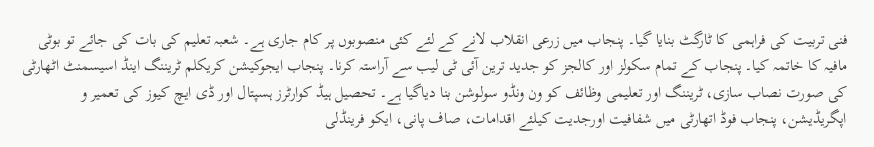فنی تربیت کی فراہمی کا ٹارگٹ بنایا گیا۔ پنجاب میں زرعی انقلاب لانے کے لئے کئی منصوبوں پر کام جاری ہے۔ شعبہ تعلیم کی بات کی جائے تو بوٹی مافیہ کا خاتمہ کیا۔ پنجاب کے تمام سکولز اور کالجز کو جدید ترین آئی ٹی لیب سے آراستہ کرنا۔ پنجاب ایجوکیشن کریکلم ٹریننگ اینڈ اسیسمنٹ اٹھارٹی کی صورت نصاب سازی، ٹریننگ اور تعلیمی وظائف کو ون ونڈو سولوشن بنا دیاگیا ہے۔ تحصیل ہیڈ کوارٹرز ہسپتال اور ڈی ایچ کیوز کی تعمیر و اپگریڈیشن، پنجاب فوڈ اتھارٹی میں شفافیت اورجدیت کیلئے اقدامات، صاف پانی، ایکو فرینڈلی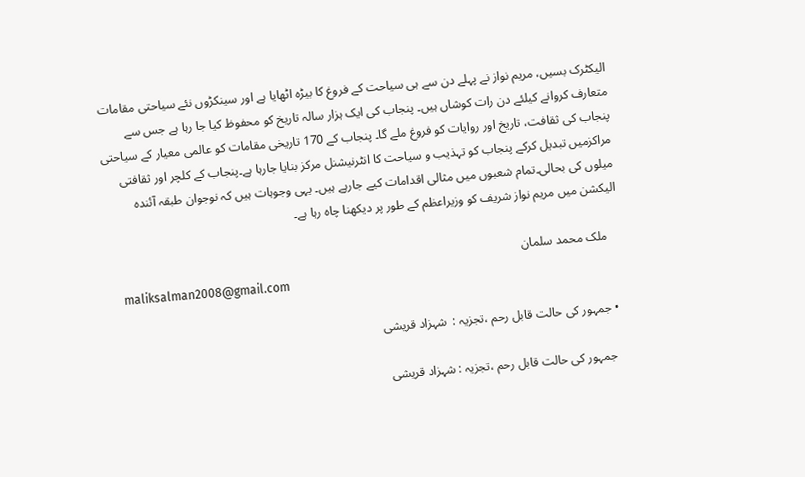الیکٹرک بسیں، مریم نواز نے پہلے دن سے ہی سیاحت کے فروغ کا بیڑہ اٹھایا ہے اور سینکڑوں نئے سیاحتی مقامات متعارف کروانے کیلئے دن رات کوشاں ہیں۔ پنجاب کی ایک ہزار سالہ تاریخ کو محفوظ کیا جا رہا ہے جس سے پنجاب کی ثقافت، تاریخ اور روایات کو فروغ ملے گا۔ پنجاب کے 170 تاریخی مقامات کو عالمی معیار کے سیاحتی مراکزمیں تبدیل کرکے پنجاب کو تہذیب و سیاحت کا انٹرنیشنل مرکز بنایا جارہا ہے۔پنجاب کے کلچر اور ثقافتی میلوں کی بحالی۔تمام شعبوں میں مثالی اقدامات کیے جارہے ہیں۔ یہی وجوہات ہیں کہ نوجوان طبقہ آئندہ الیکشن میں مریم نواز شریف کو وزیراعظم کے طور پر دیکھنا چاہ رہا ہے۔

    ملک محمد سلمان
    maliksalman2008@gmail.com

  • جمہور کی حالت قابل رحم ،تجزیہ :  شہزاد قریشی

    جمہور کی حالت قابل رحم ،تجزیہ : شہزاد قریشی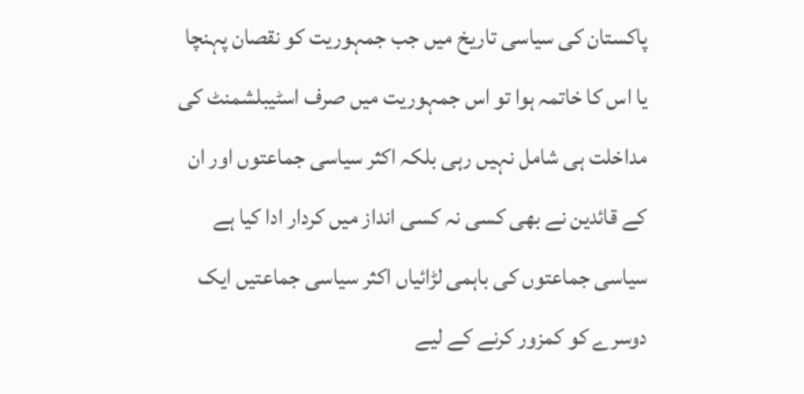پاکستان کی سیاسی تاریخ میں جب جمہوریت کو نقصان پہنچا یا اس کا خاتمہ ہوا تو اس جمہوریت میں صرف اسٹیبلشمنٹ کی مداخلت ہی شامل نہیں رہی بلکہ اکثر سیاسی جماعتوں اور ان کے قائدین نے بھی کسی نہ کسی انداز میں کردار ادا کیا ہے سیاسی جماعتوں کی باہمی لڑائیاں اکثر سیاسی جماعتیں ایک دوسرے کو کمزور کرنے کے لیے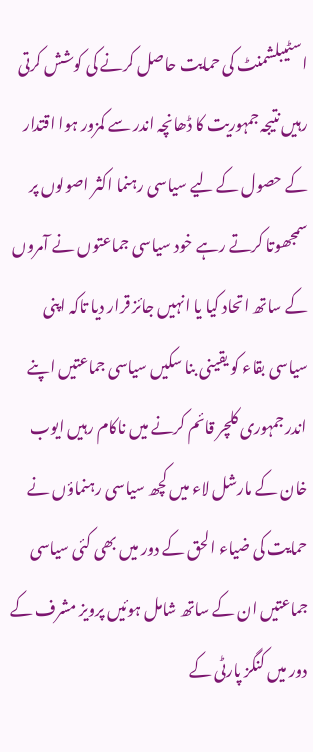اسٹیبلشمنٹ کی حمایت حاصل کرنے کی کوشش کرتی رہیں نتیجہ جمہوریت کا ڈھانچہ اندر سے کمزور ہوا اقتدار کے حصول کے لیے سیاسی رہنما اکثر اصولوں پر سمجھوتا کرتے رہے خود سیاسی جماعتوں نے آمروں کے ساتھ اتحاد کیا یا انہیں جائز قرار دیا تاکہ اپنی سیاسی بقاء کو یقینی بنا سکیں سیاسی جماعتیں اپنے اندر جمہوری کلچر قائم کرنے میں ناکام رہیں ایوب خان کے مارشل لاء میں کچھ سیاسی رہنماؤں نے حمایت کی ضیاء الحق کے دور میں بھی کئی سیاسی جماعتیں ان کے ساتھ شامل ہوئیں پرویز مشرف کے دور میں کنگز پارٹی کے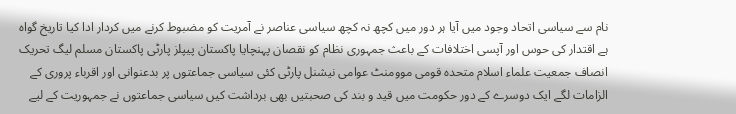نام سے سیاسی اتحاد وجود میں آیا ہر دور میں کچھ نہ کچھ سیاسی عناصر نے آمریت کو مضبوط کرنے میں کردار ادا کیا تاریخ گواہ ہے اقتدار کی حوس اور آپسی اختلافات کے باعث جمہوری نظام کو نقصان پہنچایا پاکستان پیپلز پارٹی پاکستان مسلم لیگ تحریک انصاف جمعیت علماء اسلام متحدہ قومی موومنٹ عوامی نیشنل پارٹی کئی سیاسی جماعتوں پر بدعنوانی اور اقرباء پروری کے الزامات لگے ایک دوسرے کے دور حکومت میں قید و بند کی صحبتیں بھی برداشت کیں سیاسی جماعتوں نے جمہوریت کے لیے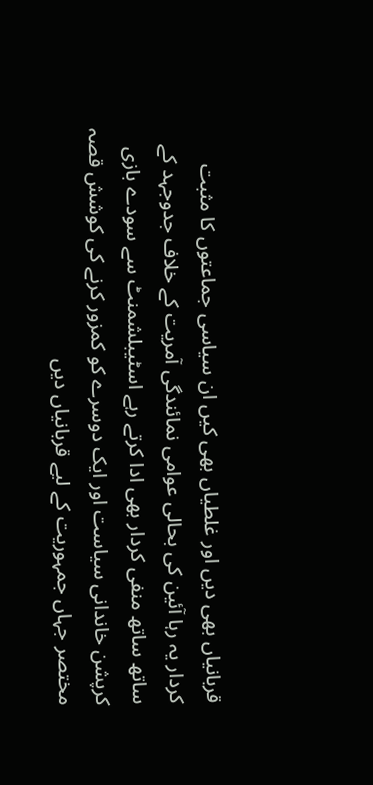قربانیاں بھی دیں اور غلطیاں بھی کیں ان سیاسی جماعتوں کا مثبت کردار یہ رہا آئین کی بحالی عوامی نمائندگی آمریت کے خلاف جدوجہد کے ساتھ ساتھ منفی کردار بھی ادا کرتے رہے اسٹیبلشمنٹ سے سودے بازی کرپشن خاندانی سیاست اور ایک دوسرے کو کمزور کرنے کی کوشش قصہ مختصر جہاں جمہوریت کے لیے قربانیاں دیں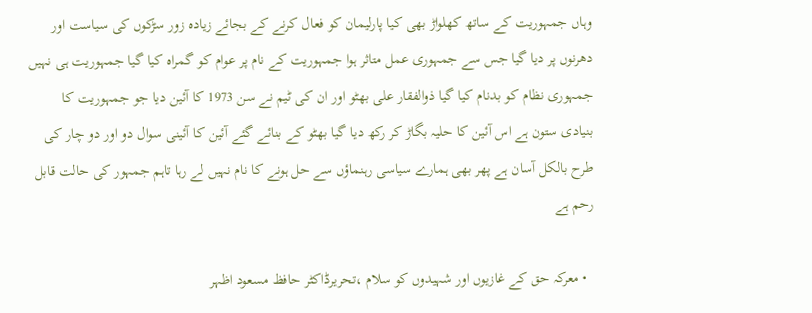وہاں جمہوریت کے ساتھ کھلواڑ بھی کیا پارلیمان کو فعال کرنے کے بجائے زیادہ زور سڑکوں کی سیاست اور دھرنوں پر دیا گیا جس سے جمہوری عمل متاثر ہوا جمہوریت کے نام پر عوام کو گمراہ کیا گیا جمہوریت ہی نہیں جمہوری نظام کو بدنام کیا گیا ذوالفقار علی بھٹو اور ان کی ٹیم نے سن 1973 کا آئین دیا جو جمہوریت کا بنیادی ستون ہے اس آئین کا حلیہ بگاڑ کر رکھ دیا گیا بھٹو کے بنائے گئے آئین کا آئینی سوال دو اور دو چار کی طرح بالکل آسان ہے پھر بھی ہمارے سیاسی رہنماؤں سے حل ہونے کا نام نہیں لے رہا تاہم جمہور کی حالت قابل رحم ہے

  • معرکہ حق کے غازیوں اور شہیدوں کو سلام ،تحریرڈاکٹر حافظ مسعود اظہر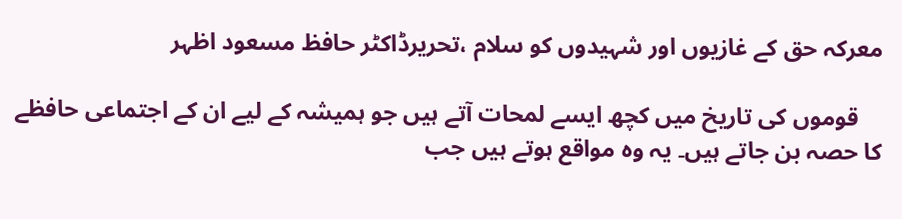معرکہ حق کے غازیوں اور شہیدوں کو سلام ،تحریرڈاکٹر حافظ مسعود اظہر

    قوموں کی تاریخ میں کچھ ایسے لمحات آتے ہیں جو ہمیشہ کے لیے ان کے اجتماعی حافظے کا حصہ بن جاتے ہیں۔ یہ وہ مواقع ہوتے ہیں جب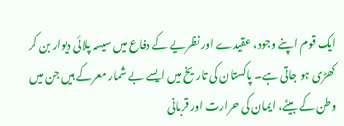ایک قوم اپنے وجود، عقیدے اور نظریے کے دفاع میں سیسہ پلائی دیوار بن کر کھڑی ہو جاتی ہے۔ پاکستان کی تاریخ میں ایسے بے شمار معرکے ہیں جن میں وطن کے بیٹے، ایمان کی حرارت اور قربانی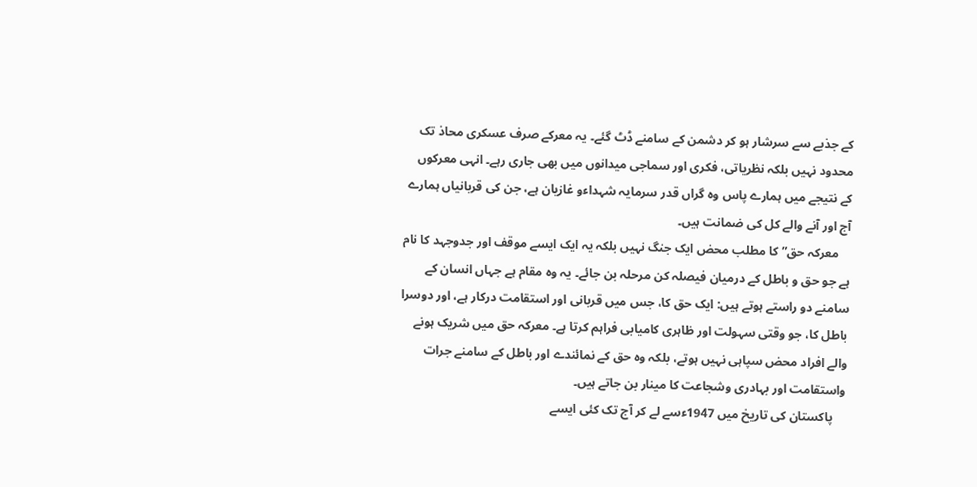کے جذبے سے سرشار ہو کر دشمن کے سامنے ڈٹ گئے۔ یہ معرکے صرف عسکری محاذ تک محدود نہیں بلکہ نظریاتی، فکری اور سماجی میدانوں میں بھی جاری رہے۔ انہی معرکوں کے نتیجے میں ہمارے پاس وہ گراں قدر سرمایہ شہداءو غازیان ہے، جن کی قربانیاں ہمارے آج اور آنے والے کل کی ضمانت ہیں۔
    معرکہ حق” کا مطلب محض ایک جنگ نہیں بلکہ یہ ایک ایسے موقف اور جدوجہد کا نام ہے جو حق و باطل کے درمیان فیصلہ کن مرحلہ بن جائے۔ یہ وہ مقام ہے جہاں انسان کے سامنے دو راستے ہوتے ہیں: ایک حق کا، جس میں قربانی اور استقامت درکار ہے، اور دوسرا باطل کا، جو وقتی سہولت اور ظاہری کامیابی فراہم کرتا ہے۔ معرکہ حق میں شریک ہونے والے افراد محض سپاہی نہیں ہوتے، بلکہ وہ حق کے نمائندے اور باطل کے سامنے جرات واستقامت اور بہادری وشجاعت کا مینار بن جاتے ہیں۔
    پاکستان کی تاریخ میں 1947ءسے لے کر آج تک کئی ایسے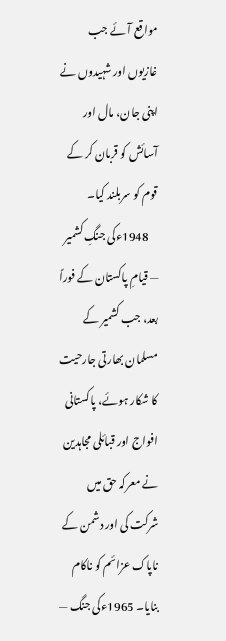مواقع آئے جب غازیوں اور شہیدوں نے اپنی جان، مال اور آسائش کو قربان کر کے قوم کو سربلند کیا۔
    1948ءکی جنگِ کشمیر — قیامِ پاکستان کے فوراً بعد، جب کشمیر کے مسلمان بھارتی جارحیت کا شکار ہوئے، پاکستانی افواج اور قبائلی مجاہدین نے معرکہ حق میں شرکت کی اور دشمن کے ناپاک عزائم کو ناکام بنایا۔ 1965ءکی جنگ —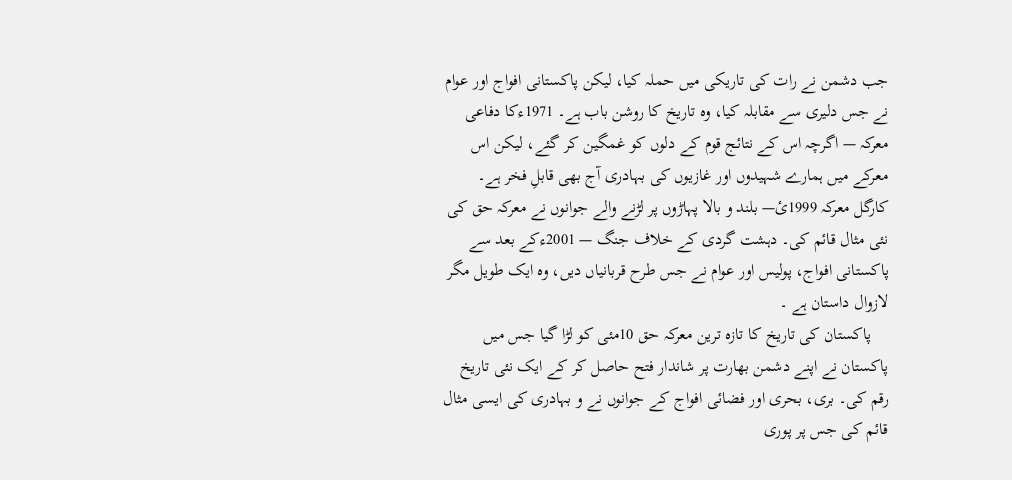جب دشمن نے رات کی تاریکی میں حملہ کیا، لیکن پاکستانی افواج اور عوام نے جس دلیری سے مقابلہ کیا، وہ تاریخ کا روشن باب ہے۔ 1971ءکا دفاعی معرکہ — اگرچہ اس کے نتائج قوم کے دلوں کو غمگین کر گئے، لیکن اس معرکے میں ہمارے شہیدوں اور غازیوں کی بہادری آج بھی قابلِ فخر ہے۔ کارگل معرکہ 1999ئ— بلند و بالا پہاڑوں پر لڑنے والے جوانوں نے معرکہ حق کی نئی مثال قائم کی۔ دہشت گردی کے خلاف جنگ — 2001ءکے بعد سے پاکستانی افواج، پولیس اور عوام نے جس طرح قربانیاں دیں، وہ ایک طویل مگر لازوال داستان ہے ۔
    پاکستان کی تاریخ کا تازہ ترین معرکہ حق 10مئی کو لڑا گیا جس میں پاکستان نے اپنے دشمن بھارت پر شاندار فتح حاصل کر کے ایک نئی تاریخ رقم کی۔ بری، بحری اور فضائی افواج کے جوانوں نے و بہادری کی ایسی مثال قائم کی جس پر پوری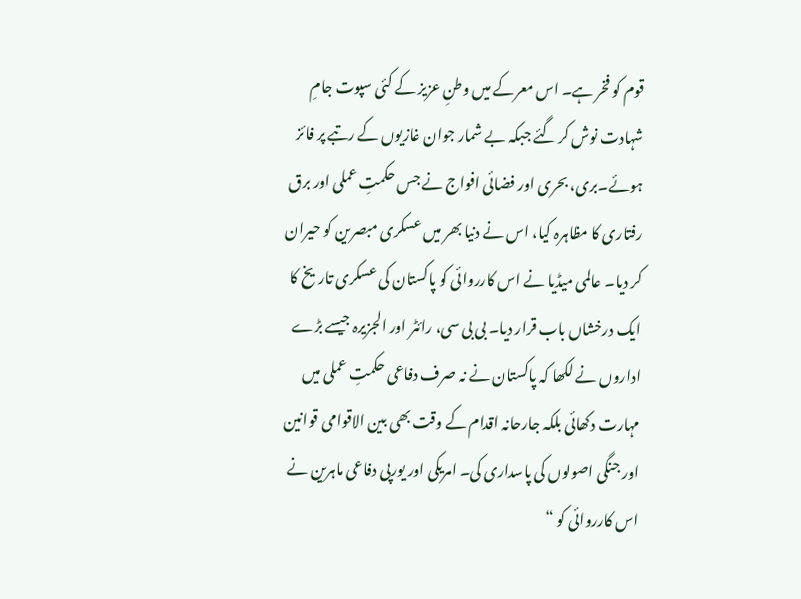قوم کو فخر ہے۔ اس معرکے میں وطنِ عزیز کے کئی سپوت جامِ شہادت نوش کر گئے جبکہ بے شمار جوان غازیوں کے رتبے پر فائز ہوئے۔بری، بحری اور فضائی افواج نے جس حکمتِ عملی اور برق رفتاری کا مظاہرہ کیا، اس نے دنیا بھر میں عسکری مبصرین کو حیران کر دیا۔ عالمی میڈیا نے اس کارروائی کو پاکستان کی عسکری تاریخ کا ایک درخشاں باب قرار دیا۔ بی بی سی، رائٹر اور الجزیرہ جیسے بڑے اداروں نے لکھا کہ پاکستان نے نہ صرف دفاعی حکمتِ عملی میں مہارت دکھائی بلکہ جارحانہ اقدام کے وقت بھی بین الاقوامی قوانین اور جنگی اصولوں کی پاسداری کی۔ امریکی اور یورپی دفاعی ماہرین نے اس کارروائی کو “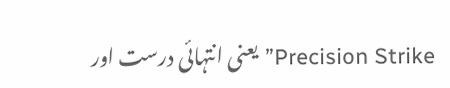Precision Strike” یعنی انتہائی درست اور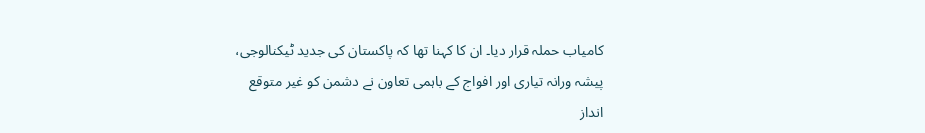کامیاب حملہ قرار دیا۔ ان کا کہنا تھا کہ پاکستان کی جدید ٹیکنالوجی، پیشہ ورانہ تیاری اور افواج کے باہمی تعاون نے دشمن کو غیر متوقع انداز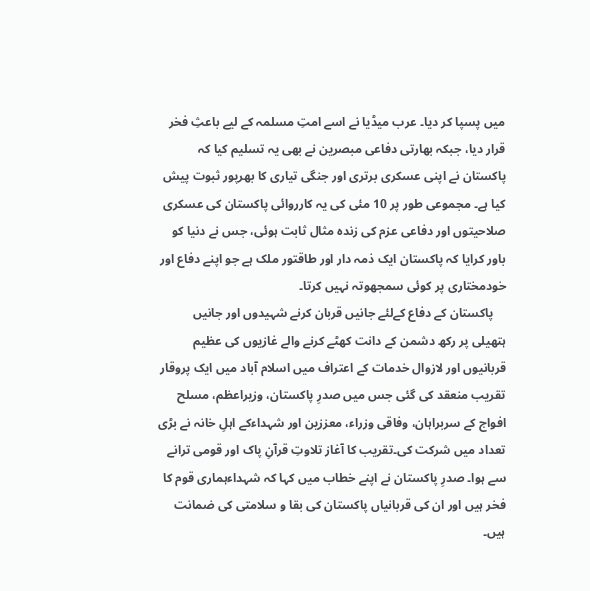میں پسپا کر دیا۔ عرب میڈیا نے اسے امتِ مسلمہ کے لیے باعثِ فخر قرار دیا، جبکہ بھارتی دفاعی مبصرین نے بھی یہ تسلیم کیا کہ پاکستان نے اپنی عسکری برتری اور جنگی تیاری کا بھرپور ثبوت پیش کیا ہے۔ مجموعی طور پر 10 مئی کی یہ کارروائی پاکستان کی عسکری صلاحیتوں اور دفاعی عزم کی زندہ مثال ثابت ہوئی، جس نے دنیا کو باور کرایا کہ پاکستان ایک ذمہ دار اور طاقتور ملک ہے جو اپنے دفاع اور خودمختاری پر کوئی سمجھوتہ نہیں کرتا۔
    پاکستان کے دفاع کےلئے جانیں قربان کرنے شہیدوں اور جانیں ہتھیلی پر رکھ دشمن کے دانت کھٹے کرنے والے غازیوں کی عظیم قربانیوں اور لازوال خدمات کے اعتراف میں اسلام آباد میں ایک پروقار تقریب منعقد کی گئی جس میں صدرِ پاکستان، وزیراعظم، مسلح افواج کے سربراہان، وفاقی وزراء، معززین اور شہداءکے اہلِ خانہ نے بڑی تعداد میں شرکت کی۔تقریب کا آغاز تلاوتِ قرآنِ پاک اور قومی ترانے سے ہوا۔ صدرِ پاکستان نے اپنے خطاب میں کہا کہ شہداءہماری قوم کا فخر ہیں اور ان کی قربانیاں پاکستان کی بقا و سلامتی کی ضمانت ہیں۔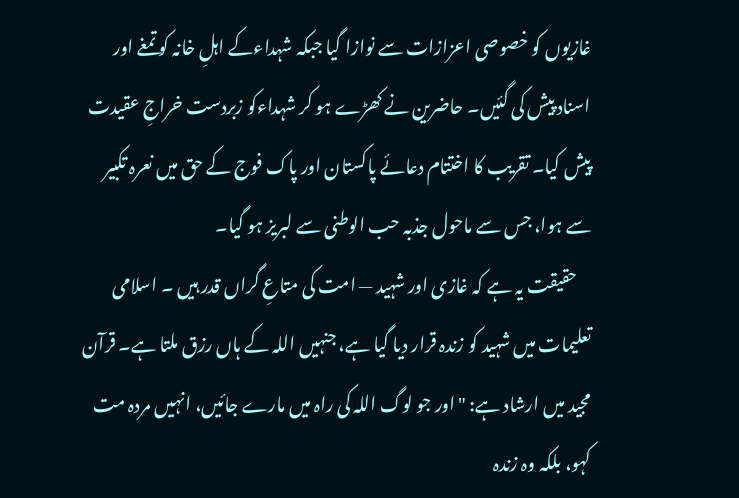غازیوں کو خصوصی اعزازات سے نوازا گیا جبکہ شہداءکے اہلِ خانہ کو تمغے اور اسناد پیش کی گئیں۔ حاضرین نے کھڑے ہو کر شہداءکو زبردست خراجِ عقیدت پیش کیا۔ تقریب کا اختتام دعائے پاکستان اور پاک فوج کے حق میں نعرہ تکبیر سے ہوا، جس سے ماحول جذبہ حب الوطنی سے لبریز ہو گیا۔
    حقیقت یہ ہے کہ غازی اور شہید — امت کی متاعِ گراں قدر ہیں ۔ اسلامی تعلیمات میں شہید کو زندہ قرار دیا گیا ہے، جنہیں اللہ کے ہاں رزق ملتا ہے۔ قرآن مجید میں ارشاد ہے: "اور جو لوگ اللہ کی راہ میں مارے جائیں، انہیں مردہ مت کہو، بلکہ وہ زندہ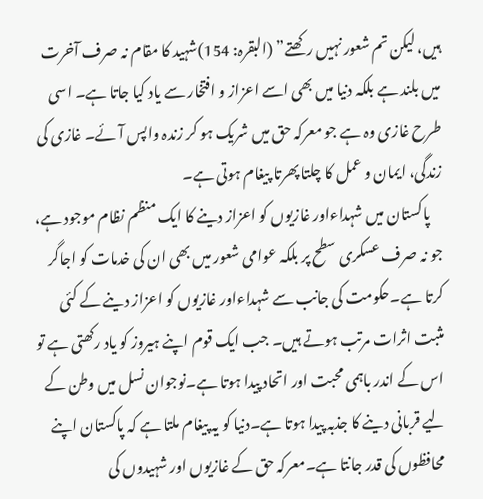ہیں، لیکن تم شعور نہیں رکھتے” (البقرہ: 154)شہید کا مقام نہ صرف آخرت میں بلند ہے بلکہ دنیا میں بھی اسے اعزاز و افتخار سے یاد کیا جاتا ہے۔ اسی طرح غازی وہ ہے جو معرکہ حق میں شریک ہو کر زندہ واپس آئے۔ غازی کی زندگی، ایمان و عمل کا چلتا پھرتا پیغام ہوتی ہے۔
    پاکستان میں شہداءاور غازیوں کو اعزاز دینے کا ایک منظم نظام موجود ہے، جو نہ صرف عسکری سطح پر بلکہ عوامی شعور میں بھی ان کی خدمات کو اجاگر کرتا ہے۔حکومت کی جانب سے شہداءاور غازیوں کو اعزاز دینے کے کئی مثبت اثرات مرتب ہوتے ہیں۔ جب ایک قوم اپنے ہیروز کو یاد رکھتی ہے تو اس کے اندر باہمی محبت اور اتحاد پیدا ہوتا ہے۔نوجوان نسل میں وطن کے لیے قربانی دینے کا جذبہ پیدا ہوتا ہے۔دنیا کو یہ پیغام ملتا ہے کہ پاکستان اپنے محافظوں کی قدر جانتا ہے۔معرکہ حق کے غازیوں اور شہیدوں کی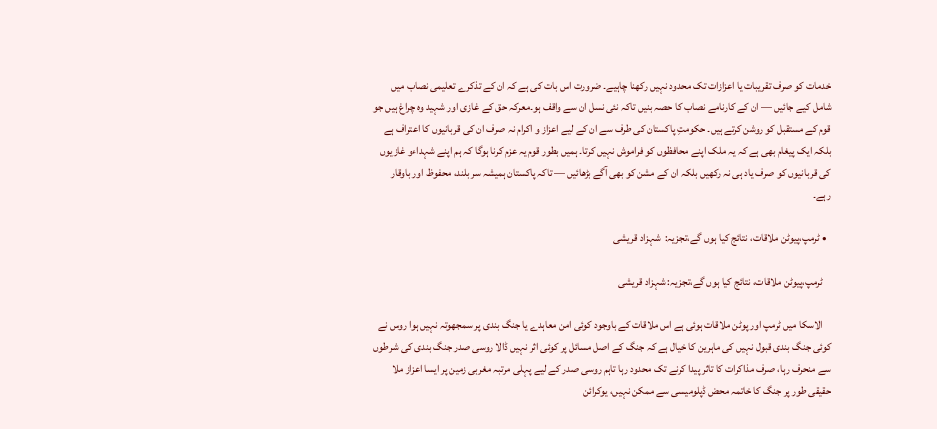خدمات کو صرف تقریبات یا اعزازات تک محدود نہیں رکھنا چاہیے۔ ضرورت اس بات کی ہے کہ ان کے تذکرے تعلیمی نصاب میں شامل کیے جائیں — ان کے کارنامے نصاب کا حصہ بنیں تاکہ نئی نسل ان سے واقف ہو۔معرکہ حق کے غازی اور شہید وہ چراغ ہیں جو قوم کے مستقبل کو روشن کرتے ہیں۔ حکومتِ پاکستان کی طرف سے ان کے لیے اعزاز و اکرام نہ صرف ان کی قربانیوں کا اعتراف ہے بلکہ ایک پیغام بھی ہے کہ یہ ملک اپنے محافظوں کو فراموش نہیں کرتا۔ ہمیں بطور قوم یہ عزم کرنا ہوگا کہ ہم اپنے شہداءو غازیوں کی قربانیوں کو صرف یاد ہی نہ رکھیں بلکہ ان کے مشن کو بھی آگے بڑھائیں — تاکہ پاکستان ہمیشہ سر بلند، محفوظ اور باوقار رہے۔

  • ٹرمپ،پیوٹن ملاقات، نتائج کیا ہوں گے،تجزیہ:  شہزاد قریشی

    ٹرمپ،پیوٹن ملاقات، نتائج کیا ہوں گے،تجزیہ: شہزاد قریشی

    الاسکا میں ٹرمپ اور پوٹن ملاقات ہوئی ہے اس ملاقات کے باوجود کوئی امن معاہدے یا جنگ بندی پر سمجھوتہ نہیں ہوا روس نے کوئی جنگ بندی قبول نہیں کی ماہرین کا خیال ہے کہ جنگ کے اصل مسائل پر کوئی اثر نہیں ڈالا روسی صدر جنگ بندی کی شرطوں سے منحرف رہا، صرف مذاکرات کا تاثر پیدا کرنے تک محدود رہا تاہم روسی صدر کے لیے پہلی مرتبہ مغربی زمین پر ایسا اعزاز ملا حقیقی طور پر جنگ کا خاتمہ محض ڈپلومیسی سے ممکن نہیں، یوکرائن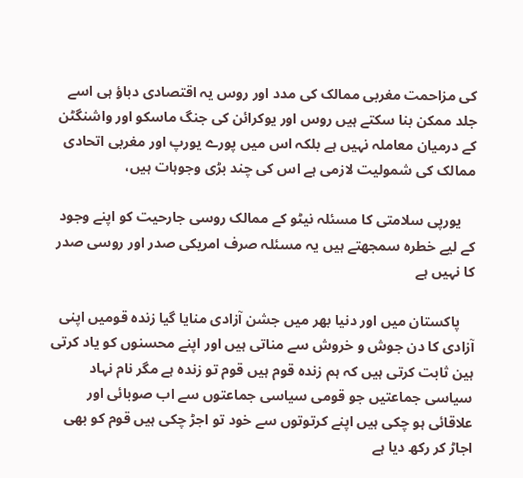کی مزاحمت مغربی ممالک کی مدد اور روس یہ اقتصادی دباؤ ہی اسے جلد ممکن بنا سکتے ہیں روس اور یوکرائن کی جنگ ماسکو اور واشنگٹن کے درمیان معاملہ نہیں ہے بلکہ اس میں پورے یورپ اور مغربی اتحادی ممالک کی شمولیت لازمی ہے اس کی چند بڑی وجوہات ہیں،

    یورپی سلامتی کا مسئلہ نیٹو کے ممالک روسی جارحیت کو اپنے وجود کے لیے خطرہ سمجھتے ہیں یہ مسئلہ صرف امریکی صدر اور روسی صدر کا نہیں ہے

    پاکستان میں اور دنیا بھر میں جشن آزادی منایا گیا زندہ قومیں اپنی آزادی کا دن جوش و خروش سے مناتی ہیں اور اپنے محسنوں کو یاد کرتی ہین ثابت کرتی ہیں کہ ہم زندہ قوم ہیں قوم تو زندہ ہے مگر نام نہاد سیاسی جماعتیں جو قومی سیاسی جماعتوں سے اب صوبائی اور علاقائی ہو چکی ہیں اپنے کرتوتوں سے خود تو اجڑ چکی ہیں قوم کو بھی اجاڑ کر رکھ دیا ہے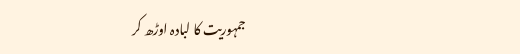جمہوریت کا لبادہ اوڑھ کر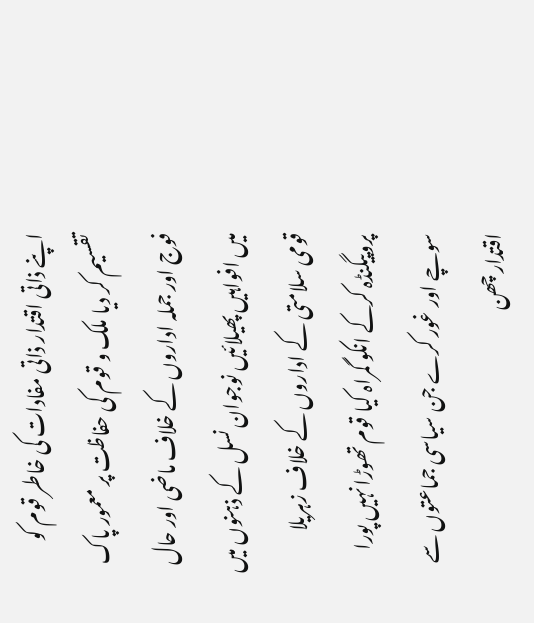اپنے ذاتی اقتدار ذاتی مفادات کی خاطر قوم کو تقسیم کر دیا ملک و قوم کی حفاظت پر معمور پاک فوج اور جملہ اداروں کے خلاف ماضی اور حال میں افواہیں پھیلائیں نوجوان نسل کے ذہنوں میں قومی سلامتی کے اداروں کے خلاف زہریلا پروپیگنڈہ کرکے انکو گمراہ کیا قوم تھوڑا نہیں پورا سوچے اور غور کرے جن سیاسی جماعتوں سے اقتدار چھن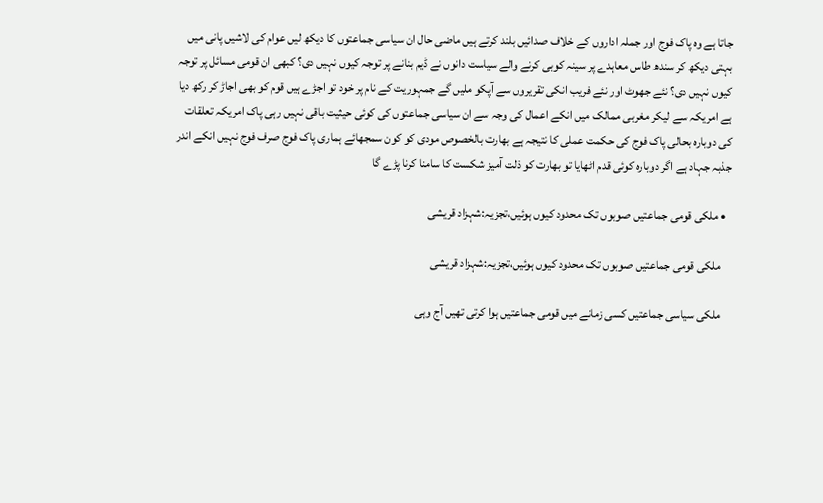جاتا ہے وہ پاک فوج اور جملہ اداروں کے خلاف صدائیں بلند کرتے ہیں ماضی حال ان سیاسی جماعتوں کا دیکھ لیں عوام کی لاشیں پانی میں بہتی دیکھ کر سندھ طاس معاہدے پر سینہ کوبی کرنے والے سیاست دانوں نے ڈیم بنانے پر توجہ کیوں نہیں دی؟ کبھی ان قومی مسائل پر توجہ کیوں نہیں دی؟ نئے جھوٹ اور نئے فریب انکی تقریروں سے آپکو ملیں گے جمہوریت کے نام پر خود تو اجڑے ہیں قوم کو بھی اجاڑ کر رکھ دیا ہے امریکہ سے لیکر مغربی ممالک میں انکے اعمال کی وجہ سے ان سیاسی جماعتوں کی کوئی حیثیت باقی نہیں رہی پاک امریکہ تعلقات کی دوبارہ بحالی پاک فوج کی حکمت عملی کا نتیجہ ہے بھارت بالخصوص مودی کو کون سمجھائے ہماری پاک فوج صرف فوج نہیں انکے اندر جذبہ جہاد ہے اگر دوبارہ کوئی قدم اٹھایا تو بھارت کو ذلت آمیز شکست کا سامنا کرنا پڑے گا

  • ملکی قومی جماعتیں صوبوں تک محدود کیوں ہوئیں،تجزیہ:شہزاد قریشی

    ملکی قومی جماعتیں صوبوں تک محدود کیوں ہوئیں،تجزیہ:شہزاد قریشی

    ملکی سیاسی جماعتیں کسی زمانے میں قومی جماعتیں ہوا کرتی تھیں آج وہی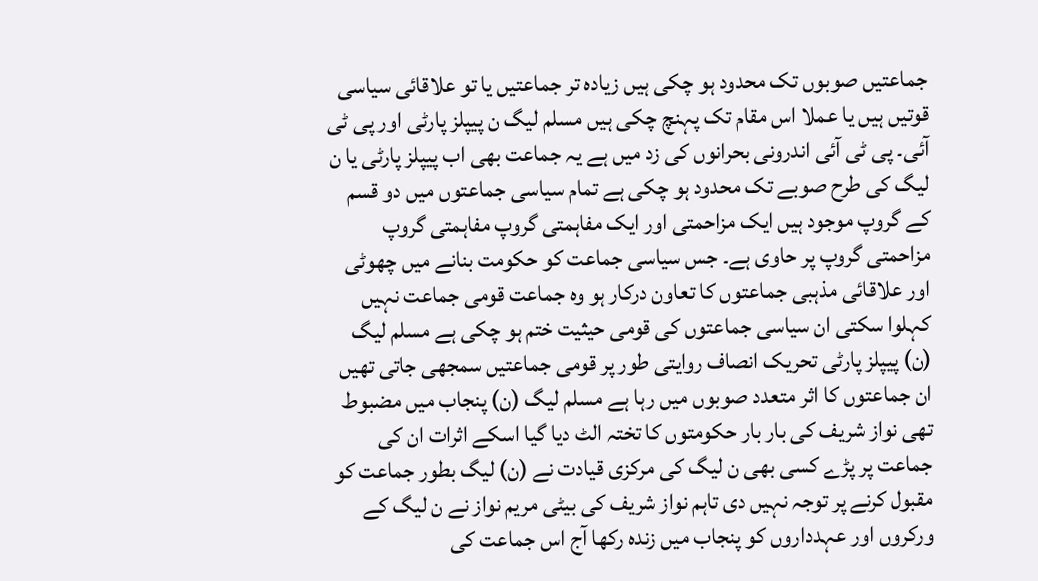جماعتیں صوبوں تک محدود ہو چکی ہیں زیادہ تر جماعتیں یا تو علاقائی سیاسی قوتیں ہیں یا عملا اس مقام تک پہنچ چکی ہیں مسلم لیگ ن پیپلز پارٹی اور پی ٹی آئی۔ پی ٹی آئی اندرونی بحرانوں کی زد میں ہے یہ جماعت بھی اب پیپلز پارٹی یا ن لیگ کی طرح صوبے تک محدود ہو چکی ہے تمام سیاسی جماعتوں میں دو قسم کے گروپ موجود ہیں ایک مزاحمتی اور ایک مفاہمتی گروپ مفاہمتی گروپ مزاحمتی گروپ پر حاوی ہے۔ جس سیاسی جماعت کو حکومت بنانے میں چھوٹی اور علاقائی مذہبی جماعتوں کا تعاون درکار ہو وہ جماعت قومی جماعت نہیں کہلوا سکتی ان سیاسی جماعتوں کی قومی حیثیت ختم ہو چکی ہے مسلم لیگ (ن) پیپلز پارٹی تحریک انصاف روایتی طور پر قومی جماعتیں سمجھی جاتی تھیں ان جماعتوں کا اثر متعدد صوبوں میں رہا ہے مسلم لیگ (ن) پنجاب میں مضبوط تھی نواز شریف کی بار بار حکومتوں کا تختہ الٹ دیا گیا اسکے اثرات ان کی جماعت پر پڑے کسی بھی ن لیگ کی مرکزی قیادت نے (ن) لیگ بطور جماعت کو مقبول کرنے پر توجہ نہیں دی تاہم نواز شریف کی بیٹی مریم نواز نے ن لیگ کے ورکروں اور عہدداروں کو پنجاب میں زندہ رکھا آج اس جماعت کی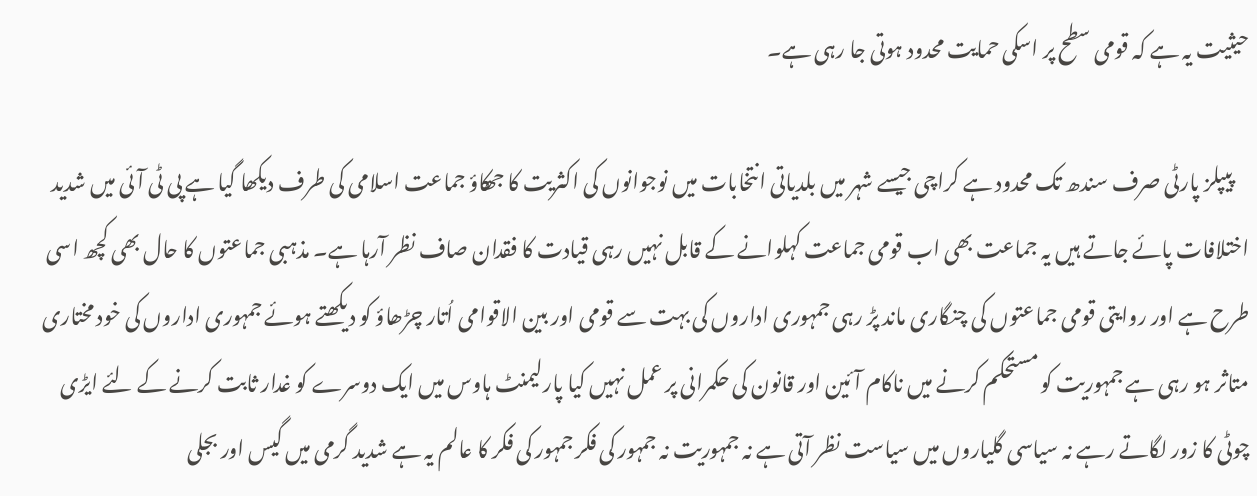حیثیت یہ ہے کہ قومی سطح پر اسکی حمایت محدود ہوتی جا رہی ہے۔

    پیپلز پارٹی صرف سندھ تک محدود ہے کراچی جیسے شہر میں بلدیاتی انتخابات میں نوجوانوں کی اکثریت کا جھکاؤ جماعت اسلامی کی طرف دیکھا گیا ہے پی ٹی آئی میں شدید اختلافات پائے جاتے ہیں یہ جماعت بھی اب قومی جماعت کہلوانے کے قابل نہیں رہی قیادت کا فقدان صاف نظر آرہا ہے۔ مذہبی جماعتوں کا حال بھی کچھ اسی طرح ہے اور روایتی قومی جماعتوں کی چنگاری ماند پڑ رہی جمہوری اداروں کی بہت سے قومی اور بین الاقوامی اُتار چڑھاؤ کو دیکھتے ہوئے جمہوری اداروں کی خود مختاری متاثر ہو رہی ہے جمہوریت کو مستحکم کرنے میں ناکام آئین اور قانون کی حکمرانی پر عمل نہیں کیا پارلیمنٹ ہاوس میں ایک دوسرے کو غدار ثابت کرنے کے لئے ایڑی چوٹی کا زور لگاتے رہے نہ سیاسی گلیاروں میں سیاست نظر آتی ہے نہ جمہوریت نہ جمہور کی فکر جمہور کی فکر کا عالم یہ ہے شدید گرمی میں گیس اور بجلی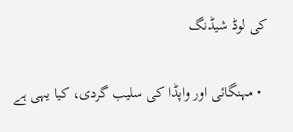کی لوڈ شیڈنگ

  • مہنگائی اور واپڈا کی سلیب گردی، کیا یہی ہے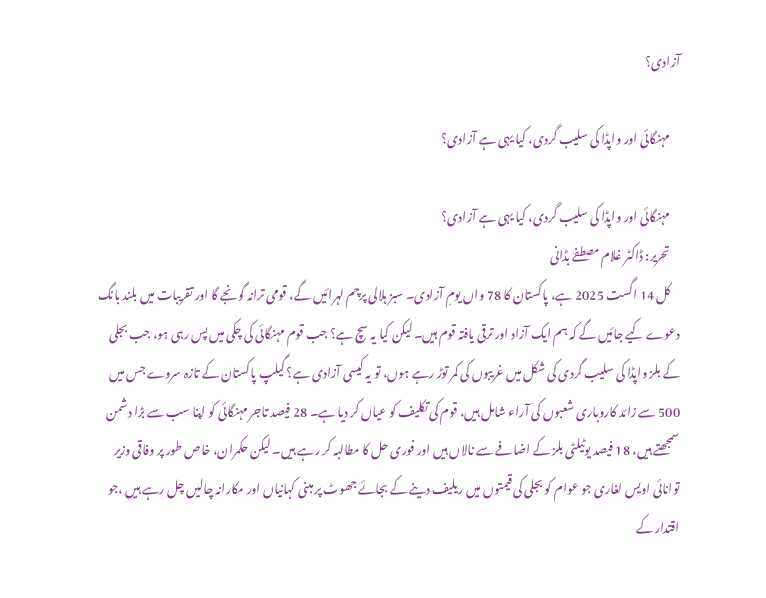آزادی؟

    مہنگائی اور واپڈا کی سلیب گردی، کیا یہی ہے آزادی؟

    مہنگائی اور واپڈا کی سلیب گردی، کیا یہی ہے آزادی؟
    تحریر: ڈاکٹر غلام مصطفےٰ بڈانی
    کل 14 اگست 2025 ہے، پاکستان کا 78 واں یومِ آزادی۔ سبز ہلالی پرچم لہرائیں گے، قومی ترانہ گونجے گا اور تقریبات میں بلند بانگ دعوے کیے جائیں گے کہ ہم ایک آزاد اور ترقی یافتہ قوم ہیں۔ لیکن کیا یہ سچ ہے؟ جب قوم مہنگائی کی چکی میں پس رہی ہو، جب بجلی کے بلز واپڈا کی سلیب گردی کی شکل میں غریبوں کی کمر توڑ رہے ہوں، تو یہ کیسی آزادی ہے؟ گیلپ پاکستان کے تازہ سروے جس میں 500 سے زائد کاروباری شعبوں کی آراء شامل ہیں، قوم کی تکلیف کو عیاں کر دیا ہے۔ 28 فیصد تاجر مہنگائی کو اپنا سب سے بڑا دشمن سمجھتے ہیں، 18 فیصد یوٹیلٹی بلز کے اضافے سے نالاں ہیں اور فوری حل کا مطالبہ کر رہے ہیں۔ لیکن حکمران، خاص طور پر وفاقی وزیر توانائی اویس لغاری جو عوام کو بجلی کی قیمتوں میں ریلیف دینے کے بجائے جھوٹ پر مبنی کہانیاں اور مکارانہ چالیں چل رہے ہیں ،جو اقتدار کے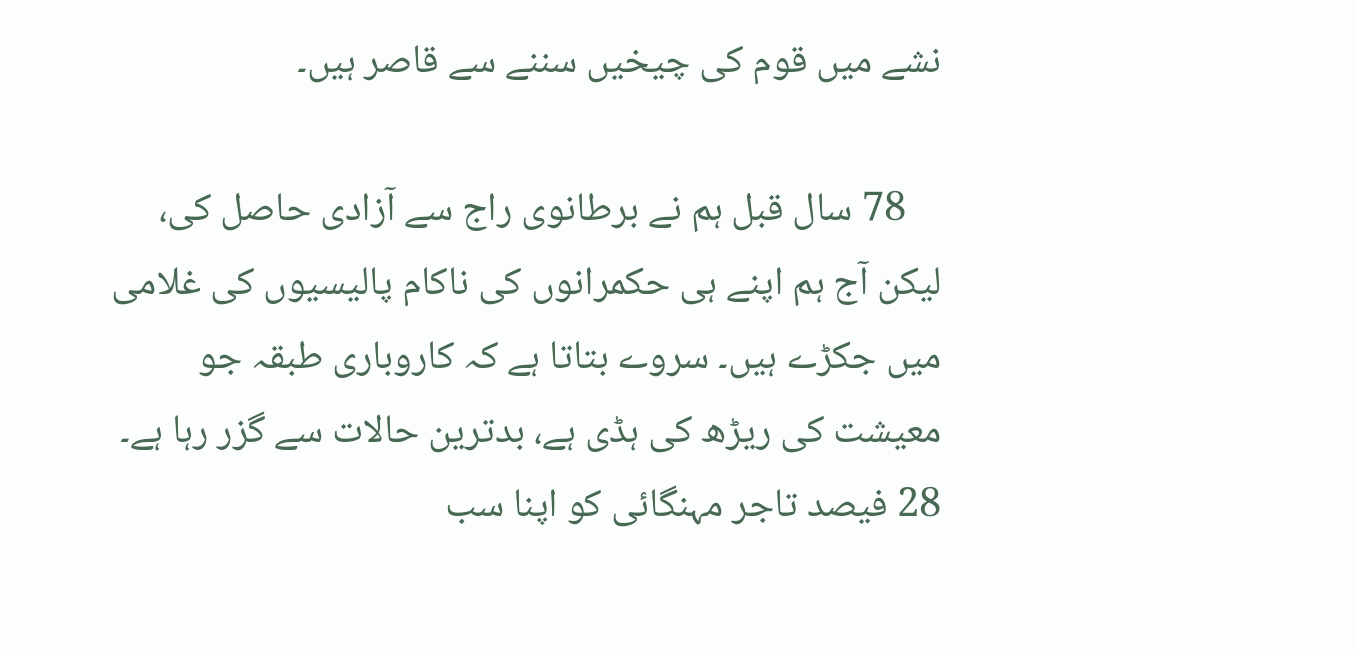نشے میں قوم کی چیخیں سننے سے قاصر ہیں۔

    78 سال قبل ہم نے برطانوی راج سے آزادی حاصل کی، لیکن آج ہم اپنے ہی حکمرانوں کی ناکام پالیسیوں کی غلامی میں جکڑے ہیں۔ سروے بتاتا ہے کہ کاروباری طبقہ جو معیشت کی ریڑھ کی ہڈی ہے، بدترین حالات سے گزر رہا ہے۔ 28 فیصد تاجر مہنگائی کو اپنا سب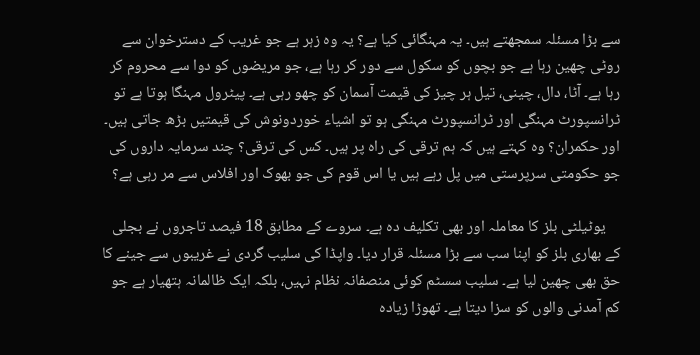سے بڑا مسئلہ سمجھتے ہیں۔ یہ مہنگائی کیا ہے؟ یہ وہ زہر ہے جو غریب کے دسترخوان سے روٹی چھین رہا ہے جو بچوں کو سکول سے دور کر رہا ہے، جو مریضوں کو دوا سے محروم کر رہا ہے۔ آٹا، دال، چینی، تیل ہر چیز کی قیمت آسمان کو چھو رہی ہے۔ پیٹرول مہنگا ہوتا ہے تو ٹرانسپورٹ مہنگی اور ٹرانسپورٹ مہنگی ہو تو اشیاء خوردونوش کی قیمتیں بڑھ جاتی ہیں۔ اور حکمران؟ وہ کہتے ہیں کہ ہم ترقی کی راہ پر ہیں۔ کس کی ترقی؟ چند سرمایہ داروں کی جو حکومتی سرپرستی میں پل رہے ہیں یا اس قوم کی جو بھوک اور افلاس سے مر رہی ہے؟

    یوٹیلٹی بلز کا معاملہ اور بھی تکلیف دہ ہے۔ سروے کے مطابق 18 فیصد تاجروں نے بجلی کے بھاری بلز کو اپنا سب سے بڑا مسئلہ قرار دیا۔ واپڈا کی سلیب گردی نے غریبوں سے جینے کا حق بھی چھین لیا ہے۔ سلیب سسٹم کوئی منصفانہ نظام نہیں، بلکہ ایک ظالمانہ ہتھیار ہے جو کم آمدنی والوں کو سزا دیتا ہے۔ تھوڑا زیادہ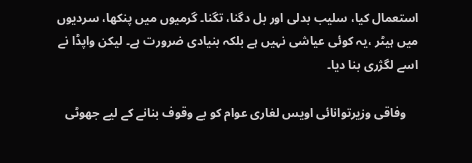استعمال کیا، سلیب بدلی اور بل دگنا، تگنا۔ گرمیوں میں پنکھا، سردیوں میں ہیٹر ،یہ کوئی عیاشی نہیں ہے بلکہ بنیادی ضرورت ہے۔ لیکن واپڈا نے اسے لگژری بنا دیا۔

    وفاقی وزیرتوانائی اویس لغاری عوام کو بے وقوف بنانے کے لیے جھوٹی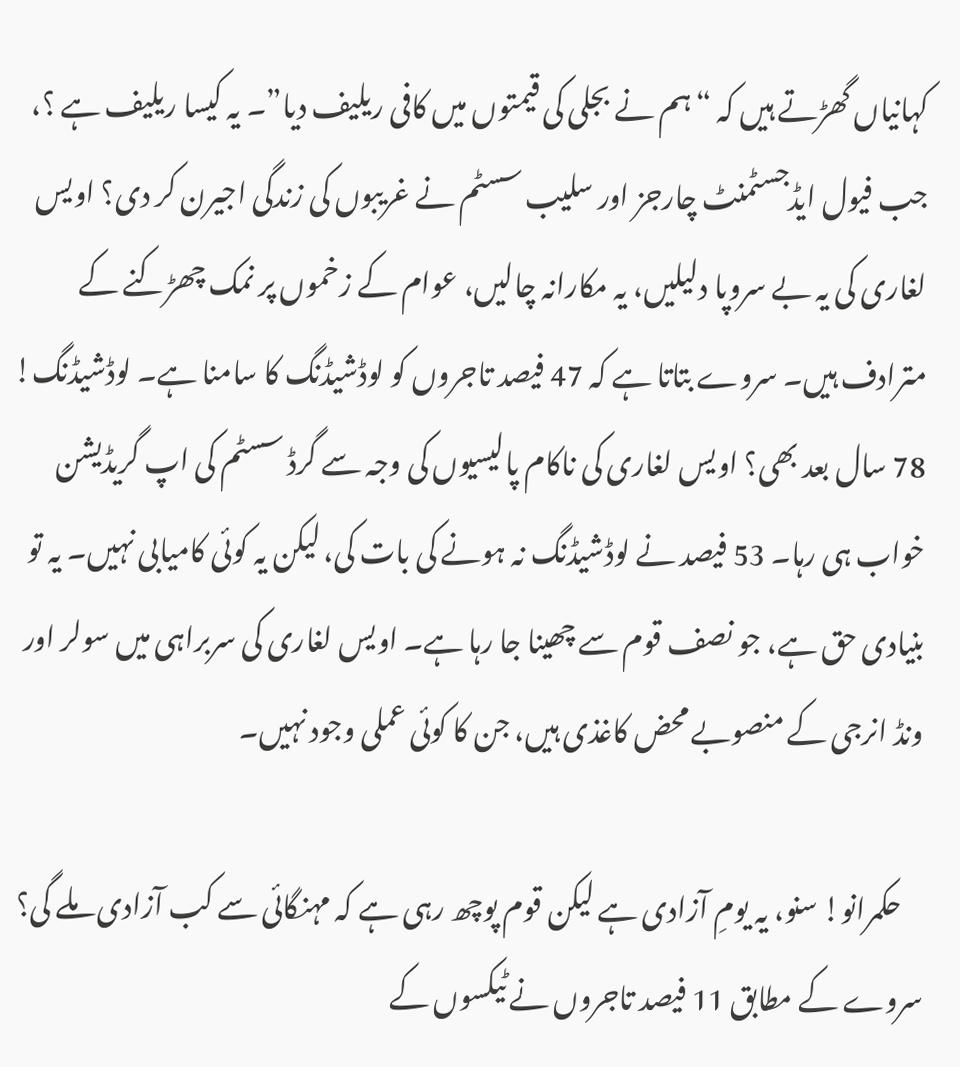کہانیاں گھڑتے ہیں کہ “ہم نے بجلی کی قیمتوں میں کافی ریلیف دیا”۔ یہ کیسا ریلیف ہے ؟، جب فیول ایڈجسٹمنٹ چارجز اور سلیب سسٹم نے غریبوں کی زندگی اجیرن کر دی؟ اویس لغاری کی یہ بے سروپا دلیلیں، یہ مکارانہ چالیں، عوام کے زخموں پر نمک چھڑکنے کے مترادف ہیں۔ سروے بتاتا ہے کہ 47 فیصد تاجروں کو لوڈشیڈنگ کا سامنا ہے۔ لوڈشیڈنگ! 78 سال بعد بھی؟ اویس لغاری کی ناکام پالیسیوں کی وجہ سے گرڈ سسٹم کی اپ گریڈیشن خواب ہی رہا۔ 53 فیصد نے لوڈشیڈنگ نہ ہونے کی بات کی، لیکن یہ کوئی کامیابی نہیں۔ یہ تو بنیادی حق ہے، جو نصف قوم سے چھینا جا رہا ہے۔ اویس لغاری کی سربراہی میں سولر اور ونڈ انرجی کے منصوبے محض کاغذی ہیں، جن کا کوئی عملی وجود نہیں۔

    حکمرانو! سنو، یہ یومِ آزادی ہے لیکن قوم پوچھ رہی ہے کہ مہنگائی سے کب آزادی ملے گی؟ سروے کے مطابق 11 فیصد تاجروں نے ٹیکسوں کے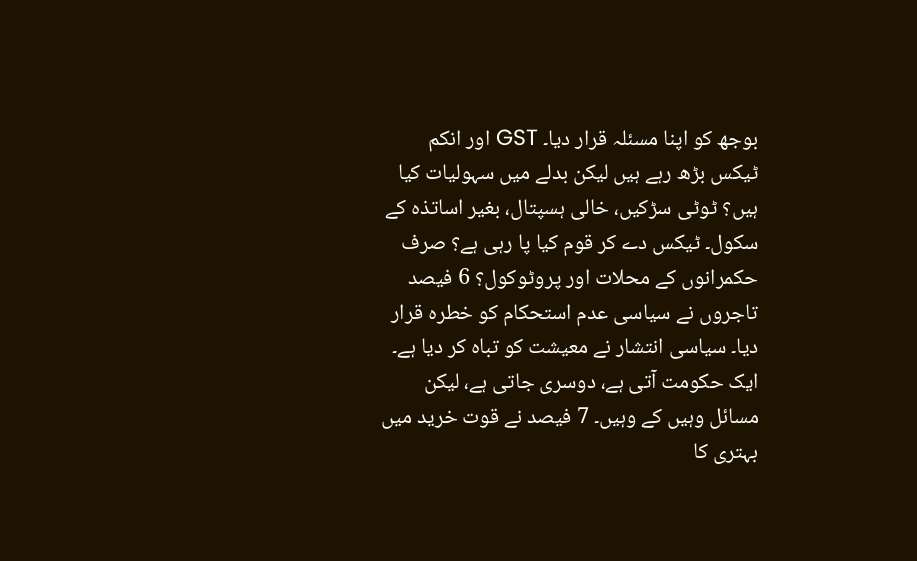بوجھ کو اپنا مسئلہ قرار دیا۔ GST اور انکم ٹیکس بڑھ رہے ہیں لیکن بدلے میں سہولیات کیا ہیں؟ ٹوٹی سڑکیں، خالی ہسپتال، بغیر اساتذہ کے سکول۔ ٹیکس دے کر قوم کیا پا رہی ہے؟ صرف حکمرانوں کے محلات اور پروٹوکول؟ 6 فیصد تاجروں نے سیاسی عدم استحکام کو خطرہ قرار دیا۔ سیاسی انتشار نے معیشت کو تباہ کر دیا ہے۔ ایک حکومت آتی ہے، دوسری جاتی ہے، لیکن مسائل وہیں کے وہیں۔ 7 فیصد نے قوت خرید میں بہتری کا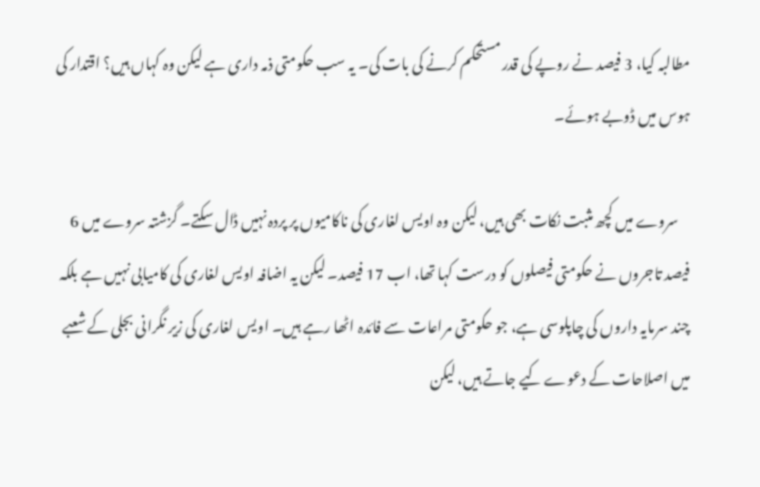مطالبہ کیا، 3 فیصد نے روپے کی قدر مستحکم کرنے کی بات کی۔ یہ سب حکومتی ذمہ داری ہے لیکن وہ کہاں ہیں؟ اقتدار کی ہوس میں ڈوبے ہوئے۔

    سروے میں کچھ مثبت نکات بھی ہیں، لیکن وہ اویس لغاری کی ناکامیوں پر پردہ نہیں ڈال سکتے۔ گزشتہ سروے میں 6 فیصد تاجروں نے حکومتی فیصلوں کو درست کہا تھا، اب 17 فیصد۔ لیکن یہ اضافہ اویس لغاری کی کامیابی نہیں ہے بلکہ چند سرمایہ داروں کی چاپلوسی ہے، جو حکومتی مراعات سے فائدہ اٹھا رہے ہیں۔ اویس لغاری کی زیر نگرانی بجلی کے شعبے میں اصلاحات کے دعوے کیے جاتے ہیں، لیکن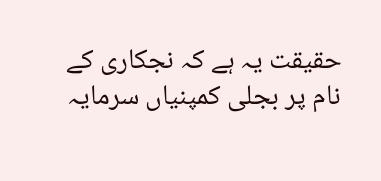حقیقت یہ ہے کہ نجکاری کے نام پر بجلی کمپنیاں سرمایہ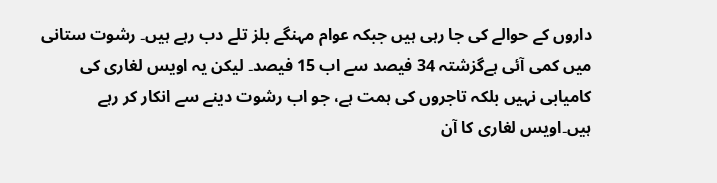داروں کے حوالے کی جا رہی ہیں جبکہ عوام مہنگے بلز تلے دب رہے ہیں۔ رشوت ستانی میں کمی آئی ہےگزشتہ 34 فیصد سے اب 15 فیصد۔ لیکن یہ اویس لغاری کی کامیابی نہیں بلکہ تاجروں کی ہمت ہے، جو اب رشوت دینے سے انکار کر رہے ہیں۔اویس لغاری کا آن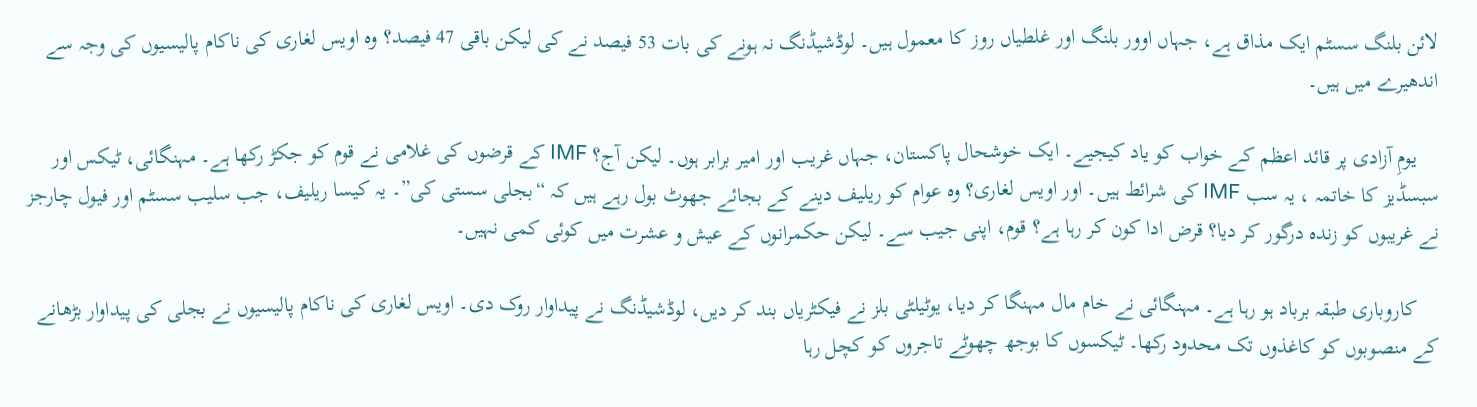لائن بلنگ سسٹم ایک مذاق ہے، جہاں اوور بلنگ اور غلطیاں روز کا معمول ہیں۔ لوڈشیڈنگ نہ ہونے کی بات 53 فیصد نے کی لیکن باقی 47 فیصد؟ وہ اویس لغاری کی ناکام پالیسیوں کی وجہ سے اندھیرے میں ہیں۔

    یومِ آزادی پر قائد اعظم کے خواب کو یاد کیجیے۔ ایک خوشحال پاکستان، جہاں غریب اور امیر برابر ہوں۔ لیکن آج؟ IMF کے قرضوں کی غلامی نے قوم کو جکڑ رکھا ہے۔ مہنگائی، ٹیکس اور سبسڈیز کا خاتمہ ، یہ سب IMF کی شرائط ہیں۔ اور اویس لغاری؟ وہ عوام کو ریلیف دینے کے بجائے جھوٹ بول رہے ہیں کہ “بجلی سستی کی”۔ یہ کیسا ریلیف، جب سلیب سسٹم اور فیول چارجز نے غریبوں کو زندہ درگور کر دیا؟ قرض ادا کون کر رہا ہے؟ قوم، اپنی جیب سے۔ لیکن حکمرانوں کے عیش و عشرت میں کوئی کمی نہیں۔

    کاروباری طبقہ برباد ہو رہا ہے۔ مہنگائی نے خام مال مہنگا کر دیا، یوٹیلٹی بلز نے فیکٹریاں بند کر دیں، لوڈشیڈنگ نے پیداوار روک دی۔ اویس لغاری کی ناکام پالیسیوں نے بجلی کی پیداوار بڑھانے کے منصوبوں کو کاغذوں تک محدود رکھا۔ ٹیکسوں کا بوجھ چھوٹے تاجروں کو کچل رہا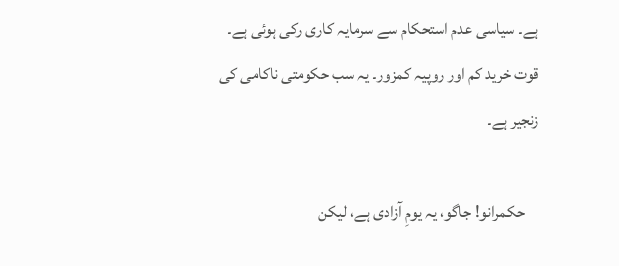ہے۔ سیاسی عدم استحکام سے سرمایہ کاری رکی ہوئی ہے۔ قوت خرید کم اور روپیہ کمزور۔ یہ سب حکومتی ناکامی کی زنجیر ہے۔

    حکمرانو! جاگو، یہ یومِ آزادی ہے، لیکن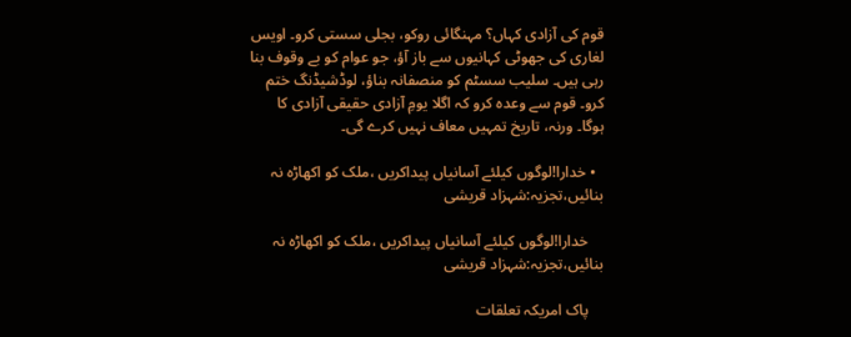قوم کی آزادی کہاں؟ مہنگائی روکو، بجلی سستی کرو۔ اویس لغاری کی جھوٹی کہانیوں سے باز آؤ، جو عوام کو بے وقوف بنا رہی ہیں۔ سلیب سسٹم کو منصفانہ بناؤ، لوڈشیڈنگ ختم کرو۔ قوم سے وعدہ کرو کہ اگلا یومِ آزادی حقیقی آزادی کا ہوگا۔ ورنہ، تاریخ تمہیں معاف نہیں کرے گی۔

  • خدارا!لوگوں کیلئے آسانیاں پیداکریں ،ملک کو اکھاڑہ نہ بنائیں،تجزیہ:شہزاد قریشی

    خدارا!لوگوں کیلئے آسانیاں پیداکریں ،ملک کو اکھاڑہ نہ بنائیں،تجزیہ:شہزاد قریشی

    پاک امریکہ تعلقات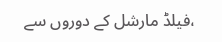،فیلڈ مارشل کے دوروں سے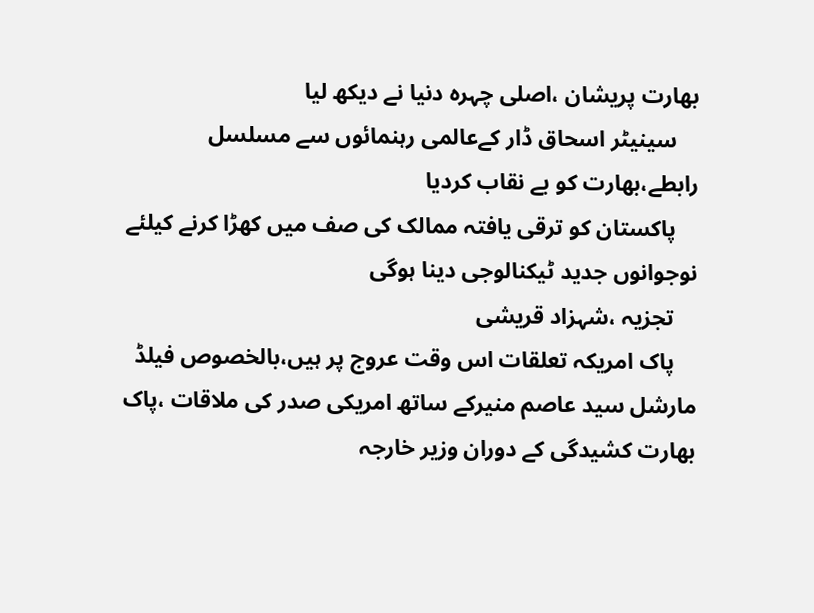بھارت پریشان ،اصلی چہرہ دنیا نے دیکھ لیا
    سینیٹر اسحاق ڈار کےعالمی رہنمائوں سے مسلسل رابطے،بھارت کو بے نقاب کردیا
    پاکستان کو ترقی یافتہ ممالک کی صف میں کھڑا کرنے کیلئے نوجوانوں جدید ٹیکنالوجی دینا ہوگی
    تجزیہ ،شہزاد قریشی
    پاک امریکہ تعلقات اس وقت عروج پر ہیں،بالخصوص فیلڈ مارشل سید عاصم منیرکے ساتھ امریکی صدر کی ملاقات ،پاک بھارت کشیدگی کے دوران وزیر خارجہ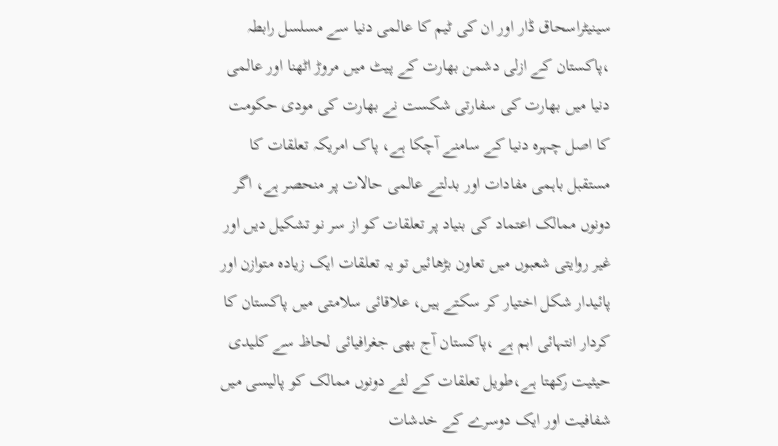سینیٹراسحاق ڈار اور ان کی ٹیم کا عالمی دنیا سے مسلسل رابطہ ،پاکستان کے ازلی دشمن بھارت کے پیٹ میں مروڑ اٹھنا اور عالمی دنیا میں بھارت کی سفارتی شکست نے بھارت کی مودی حکومت کا اصل چہرہ دنیا کے سامنے آچکا ہے، پاک امریکہ تعلقات کا مستقبل باہمی مفادات اور بدلتے عالمی حالات پر منحصر ہے، اگر دونوں ممالک اعتماد کی بنیاد پر تعلقات کو از سر نو تشکیل دیں اور غیر روایتی شعبوں میں تعاون بڑھائیں تو یہ تعلقات ایک زیادہ متوازن اور پائیدار شکل اختیار کر سکتے ہیں، علاقائی سلامتی میں پاکستان کا کردار انتہائی اہم ہے ،پاکستان آج بھی جغرافیائی لحاظ سے کلیدی حیثیت رکھتا ہے،طویل تعلقات کے لئے دونوں ممالک کو پالیسی میں شفافیت اور ایک دوسرے کے خدشات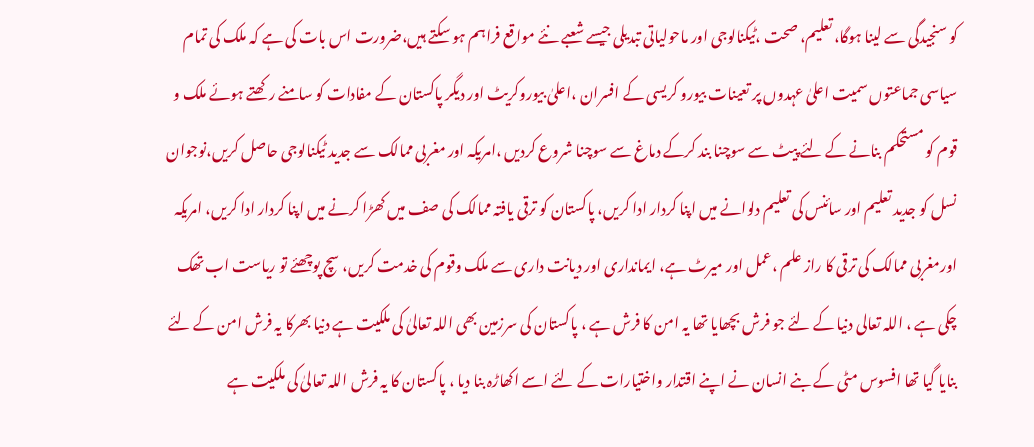کو سنجیدگی سے لینا ہوگا، تعلیم، صحت ،ٹیکنالوجی اور ماحولیاتی تبدیلی جیسے شعبے نئے مواقع فراہم ہو سکتے ہیں،ضرورت اس بات کی ہے کہ ملک کی تمام سیاسی جماعتوں سمیت اعلیٰ عہدوں پر تعینات بیورو کریسی کے افسران ،اعلیٰ بیوروکریٹ اور دیگر پاکستان کے مفادات کو سامنے رکھتے ہوئے ملک و قوم کو مستحکم بنانے کے لئے پیٹ سے سوچنا بند کرکے دماغ سے سوچنا شروع کردیں ،امریکہ اور مغربی ممالک سے جدید ٹیکنالوجی حاصل کریں،نوجوان نسل کو جدید تعلیم اور سائنس کی تعلیم دلوانے میں اپنا کردار ادا کریں، پاکستان کو ترقی یافتہ ممالک کی صف میں کھڑا کرنے میں اپنا کردار ادا کریں، امریکہ اورمغربی ممالک کی ترقی کا راز علم ،عمل اور میرٹ ہے، ایمانداری اور دیانت داری سے ملک وقوم کی خدمت کریں، سچ پوچھئے تو ریاست اب تھک چکی ہے ، اللہ تعالی دنیا کے لئے جو فرش بچھایا تھا یہ امن کا فرش ہے ، پاکستان کی سرزمین بھی اللہ تعالیٰ کی ملکیت ہے دنیا بھرکا یہ فرش امن کے لئے بنایا گیا تھا افسوس مٹی کے بنے انسان نے اپنے اقتدار واختیارات کے لئے اسے اکھاڑہ بنا دیا ، پاکستان کا یہ فرش اللہ تعالیٰ کی ملکیت ہے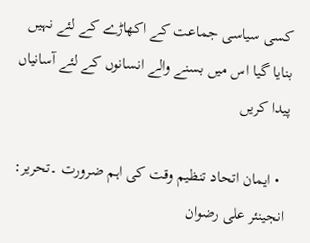کسی سیاسی جماعت کے اکھاڑے کے لئے نہیں بنایا گیا اس میں بسنے والے انسانوں کے لئے آسانیاں پیدا کریں

  • ایمان اتحاد تنظیم وقت کی اہم ضرورت ۔تحریر: انجینئر علی رضوان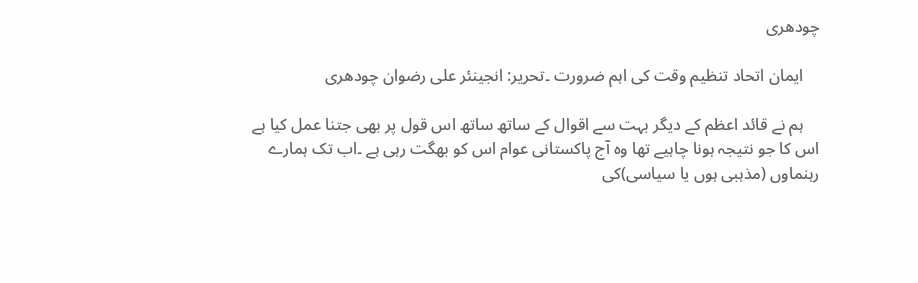چودھری

    ایمان اتحاد تنظیم وقت کی اہم ضرورت ۔تحریر: انجینئر علی رضوان چودھری

    ہم نے قائد اعظم کے دیگر بہت سے اقوال کے ساتھ ساتھ اس قول پر بھی جتنا عمل کیا ہے اس کا جو نتیجہ ہونا چاہیے تھا وہ آج پاکستانی عوام اس کو بھگت رہی ہے ۔اب تک ہمارے رہنماوں (مذہبی ہوں یا سیاسی)کی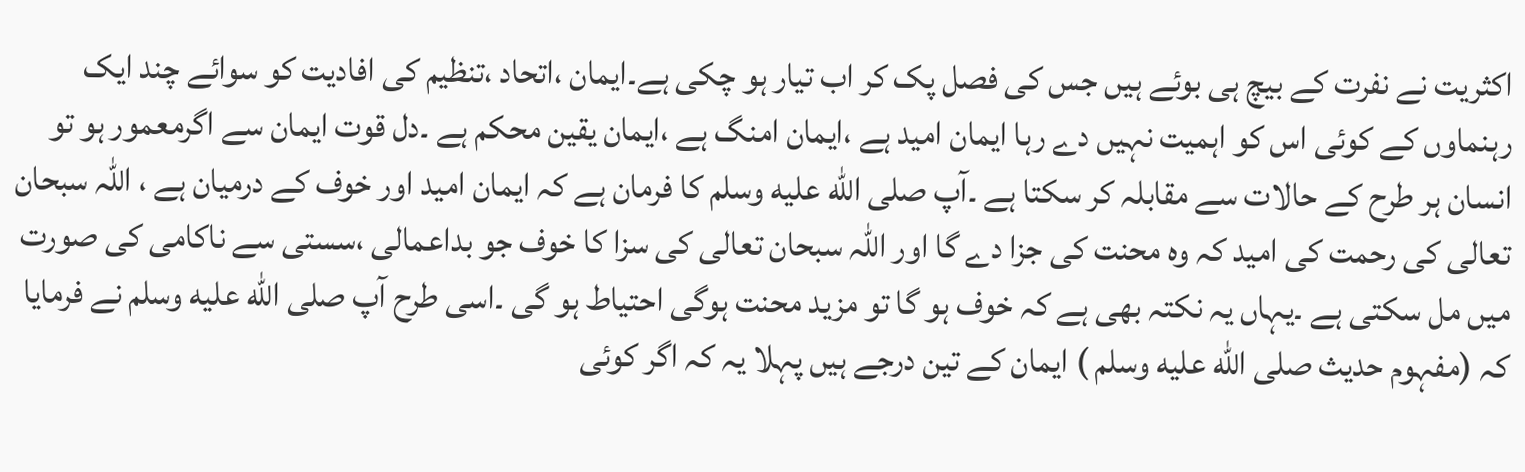اکثریت نے نفرت کے بیچ ہی بوئے ہیں جس کی فصل پک کر اب تیار ہو چکی ہے۔ایمان ،اتحاد ،تنظیم کی افادیت کو سوائے چند ایک رہنماوں کے کوئی اس کو اہمیت نہیں دے رہا ایمان امید ہے ،ایمان امنگ ہے ،ایمان یقین محکم ہے ۔دل قوت ایمان سے اگرمعمور ہو تو انسان ہر طرح کے حالات سے مقابلہ کر سکتا ہے ۔آپ صلى الله عليه وسلم کا فرمان ہے کہ ایمان امید اور خوف کے درمیان ہے ، اللہ سبحان تعالی کی رحمت کی امید کہ وہ محنت کی جزا دے گا اور اللہ سبحان تعالی کی سزا کا خوف جو بداعمالی ،سستی سے ناکامی کی صورت میں مل سکتی ہے ۔یہاں یہ نکتہ بھی ہے کہ خوف ہو گا تو مزید محنت ہوگی احتیاط ہو گی ۔اسی طرح آپ صلى الله عليه وسلم نے فرمایا کہ (مفہوم حدیث صلى الله عليه وسلم ) ایمان کے تین درجے ہیں پہلا یہ کہ اگر کوئی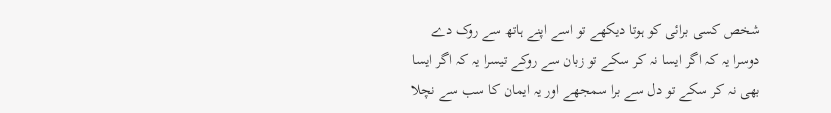شخص کسی برائی کو ہوتا دیکھے تو اسے اپنے ہاتھ سے روک دے دوسرا یہ کہ اگر ایسا نہ کر سکے تو زبان سے روکے تیسرا یہ کہ اگر ایسا بھی نہ کر سکے تو دل سے برا سمجھے اور یہ ایمان کا سب سے نچلا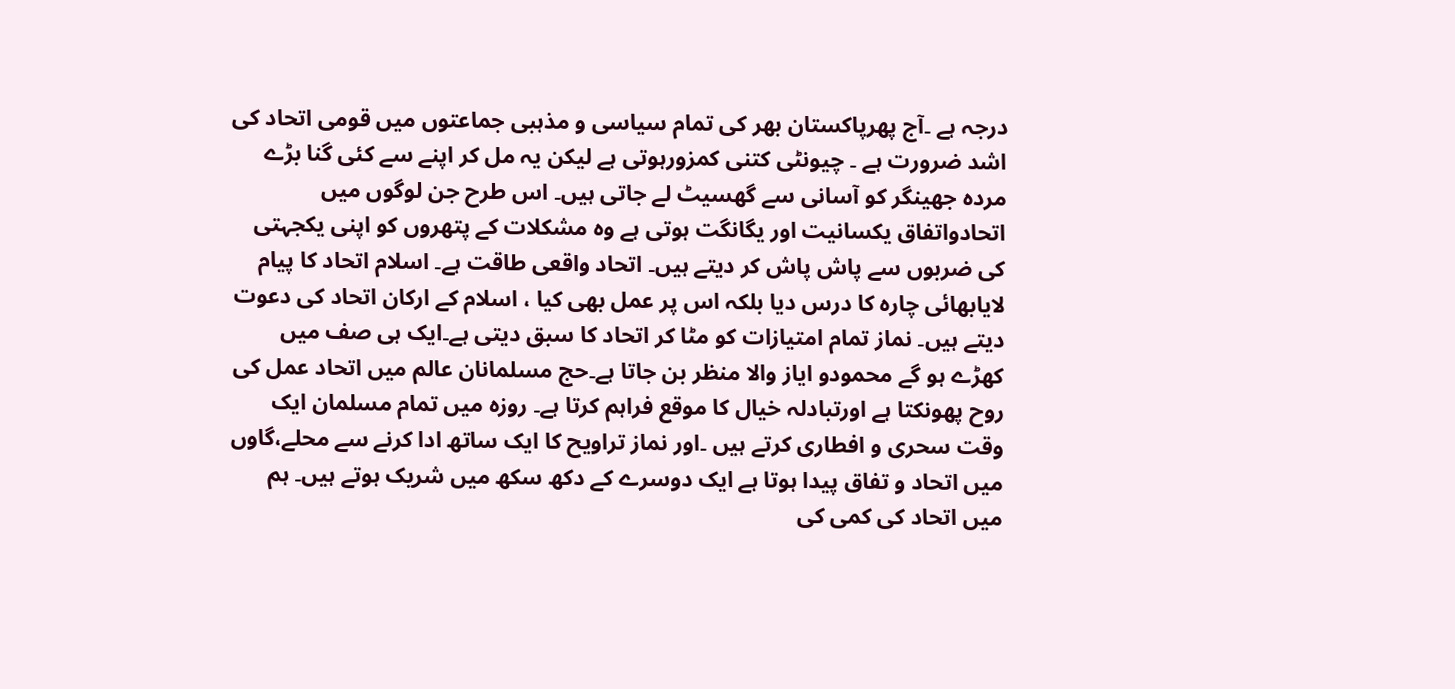درجہ ہے ۔آج پھرپاکستان بھر کی تمام سیاسی و مذہبی جماعتوں میں قومی اتحاد کی اشد ضرورت ہے ۔ چیونٹی کتنی کمزورہوتی ہے لیکن یہ مل کر اپنے سے کئی گنا بڑے مردہ جھینگر کو آسانی سے گھسیٹ لے جاتی ہیں۔ اس طرح جن لوگوں میں اتحادواتفاق یکسانیت اور یگانگت ہوتی ہے وہ مشکلات کے پتھروں کو اپنی یکجہتی کی ضربوں سے پاش پاش کر دیتے ہیں۔ اتحاد واقعی طاقت ہے۔ اسلام اتحاد کا پیام لایابھائی چارہ کا درس دیا بلکہ اس پر عمل بھی کیا ، اسلام کے ارکان اتحاد کی دعوت دیتے ہیں۔ نماز تمام امتیازات کو مٹا کر اتحاد کا سبق دیتی ہے۔ایک ہی صف میں کھڑے ہو گے محمودو ایاز والا منظر بن جاتا ہے۔حج مسلمانان عالم میں اتحاد عمل کی روح پھونکتا ہے اورتبادلہ خیال کا موقع فراہم کرتا ہے۔ روزہ میں تمام مسلمان ایک وقت سحری و افطاری کرتے ہیں ۔اور نماز تراویح کا ایک ساتھ ادا کرنے سے محلے،گاوں میں اتحاد و تفاق پیدا ہوتا ہے ایک دوسرے کے دکھ سکھ میں شریک ہوتے ہیں۔ ہم میں اتحاد کی کمی کی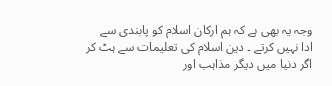وجہ یہ بھی ہے کہ ہم ارکان اسلام کو پابندی سے ادا نہیں کرتے ۔ دین اسلام کی تعلیمات سے ہٹ کر اگر دنیا میں دیگر مذاہب اور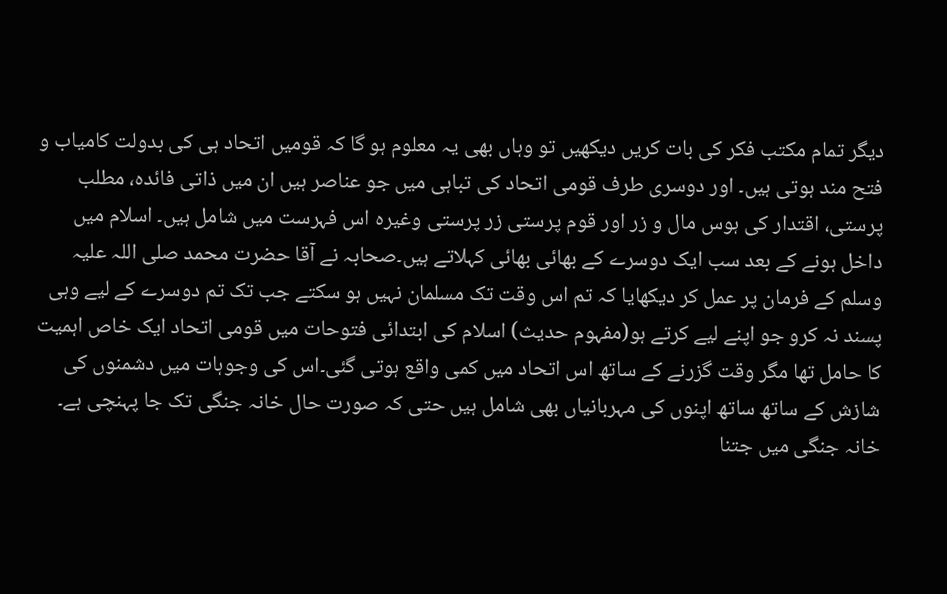دیگر تمام مکتب فکر کی بات کریں دیکھیں تو وہاں بھی یہ معلوم ہو گا کہ قومیں اتحاد ہی کی بدولت کامیاب و فتح مند ہوتی ہیں۔ اور دوسری طرف قومی اتحاد کی تباہی میں جو عناصر ہیں ان میں ذاتی فائدہ، مطلب پرستی، اقتدار کی ہوس مال و زر اور قوم پرستی زر پرستی وغیرہ اس فہرست میں شامل ہیں۔ اسلام میں داخل ہونے کے بعد سب ایک دوسرے کے بھائی بھائی کہلاتے ہیں۔صحابہ نے آقا حضرت محمد صلی اللہ علیہ وسلم کے فرمان پر عمل کر دیکھایا کہ تم اس وقت تک مسلمان نہیں ہو سکتے جب تک تم دوسرے کے لیے وہی پسند نہ کرو جو اپنے لیے کرتے ہو(مفہوم حدیث) اسلام کی ابتدائی فتوحات میں قومی اتحاد ایک خاص اہمیت کا حامل تھا مگر وقت گزرنے کے ساتھ اس اتحاد میں کمی واقع ہوتی گئی۔اس کی وجوہات میں دشمنوں کی شازش کے ساتھ ساتھ اپنوں کی مہربانیاں بھی شامل ہیں حتی کہ صورت حال خانہ جنگی تک جا پہنچی ہے۔ خانہ جنگی میں جتنا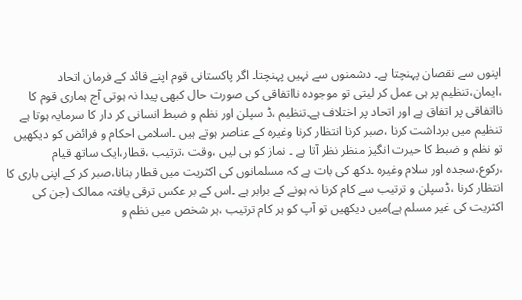اپنوں سے نقصان پہنچتا ہے۔ دشمنوں سے نہیں پہنچتا۔ اگر پاکستانی قوم اپنے قائد کے فرمان اتحاد ،ایمان،تنظیم پر ہی عمل کر لیتی تو موجودہ نااتفاقی کی صورت حال کبھی پیدا نہ ہوتی آج ہماری قوم کا نااتفاقی پر اتفاق ہے اور اتحاد پر اختلاف ہے۔تنظیم ،ڈ سپلن اور نظم و ضبط انسانی کر دار کا سرمایہ ہوتا ہے تنظیم میں برداشت کرنا ،صبر کرنا انتظار کرنا وغیرہ کے عناصر ہوتے ہیں ۔اسلامی احکام و فرائض کو دیکھیں تو نظم و ضبط کا حیرت انگیز منظر نظر آتا ہے ۔ نماز کو ہی لیں ،وقت ،ترتیب ،قطار،ایک ساتھ قیام ،رکوع،سجدہ اور سلام وغیرہ ۔دکھ کی بات ہے کہ مسلمانوں کی اکثریت میں قطار بنانا،صبر کر کے اپنی باری کا انتظار کرنا ،ڈسپلن و ترتیب سے کام کرنا نہ ہونے کے برابر ہے ۔اس کے بر عکس ترقی یافتہ ممالک (جن کی اکثریت کی غیر مسلم ہے)میں دیکھیں تو آپ کو ہر کام ترتیب ،ہر شخص میں نظم و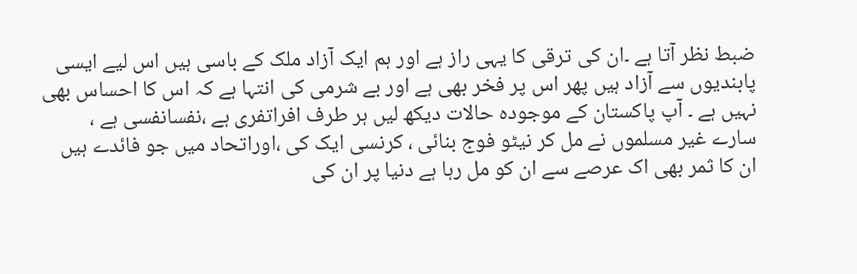ضبط نظر آتا ہے ۔ان کی ترقی کا یہی راز ہے اور ہم ایک آزاد ملک کے باسی ہیں اس لیے ایسی پابندیوں سے آزاد ہیں پھر اس پر فخر بھی ہے اور بے شرمی کی انتہا ہے کہ اس کا احساس بھی نہیں ہے ۔ آپ پاکستان کے موجودہ حالات دیکھ لیں ہر طرف افراتفری ہے ،نفسانفسی ہے ، سارے غیر مسلموں نے مل کر نیٹو فوج بنائی ، کرنسی ایک کی ،اوراتحاد میں جو فائدے ہیں ان کا ثمر بھی اک عرصے سے ان کو مل رہا ہے دنیا پر ان کی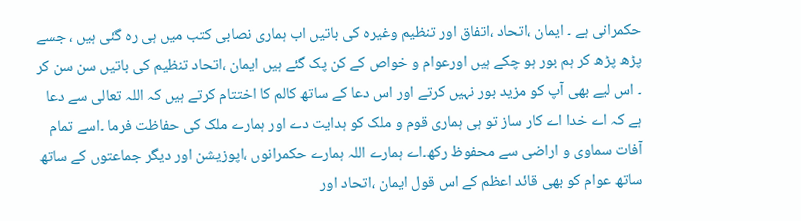حکمرانی ہے ۔ ایمان ،اتحاد ،اتفاق اور تنظیم وغیرہ کی باتیں اب ہماری نصابی کتب میں ہی رہ گئی ہیں ، جسے پڑھ پڑھ کر ہم بور ہو چکے ہیں اورعوام و خواص کے کن پک گئے ہیں ایمان ،اتحاد تنظیم کی باتیں سن سن کر ۔ اس لیے بھی آپ کو مزید بور نہیں کرتے اور اس دعا کے ساتھ کالم کا اختتام کرتے ہیں کہ اللہ تعالی سے دعا ہے کہ اے خدا اے کار ساز تو ہی ہماری قوم و ملک کو ہدایت دے اور ہمارے ملک کی حفاظت فرما ۔اسے تمام آفات سماوی و اراضی سے محفوظ رکھ۔اے ہمارے اللہ ہمارے حکمرانوں ،اپوزیشن اور دیگر جماعتوں کے ساتھ ساتھ عوام کو بھی قائد اعظم کے اس قول ایمان ،اتحاد اور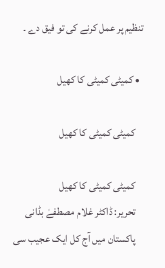تنظیم پر عمل کرنے کی تو فیق دے ۔

  • کمیٹی کمیٹی کا کھیل

    کمیٹی کمیٹی کا کھیل

    کمیٹی کمیٹی کا کھیل
    تحریر: ڈاکٹر غلام مصطفےٰ بڈانی
    پاکستان میں آج کل ایک عجیب سی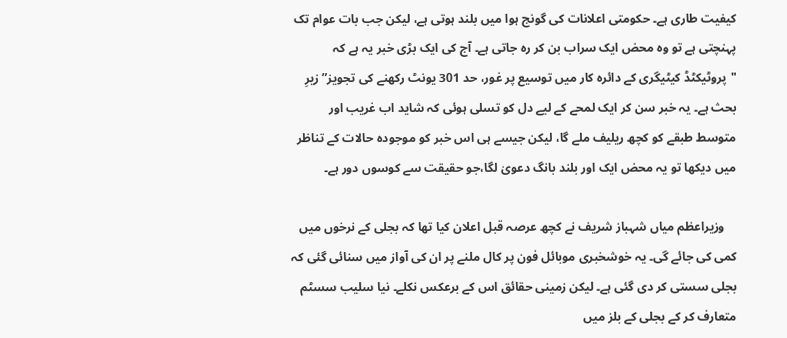کیفیت طاری ہے۔ حکومتی اعلانات کی گونج ہوا میں بلند ہوتی ہے، لیکن جب بات عوام تک پہنچتی ہے تو وہ محض ایک سراب بن کر رہ جاتی ہے۔ آج کی ایک بڑی خبر یہ ہے کہ "پروٹیکٹڈ کیٹیگری کے دائرہ کار میں توسیع پر غور، حد 301 یونٹ رکھنے کی تجویز” زیرِ بحث ہے۔ یہ خبر سن کر ایک لمحے کے لیے دل کو تسلی ہوئی کہ شاید اب غریب اور متوسط طبقے کو کچھ ریلیف ملے گا، لیکن جیسے ہی اس خبر کو موجودہ حالات کے تناظر میں دیکھا تو یہ محض ایک اور بلند بانگ دعویٰ لگا،جو حقیقت سے کوسوں دور ہے۔

    وزیراعظم میاں شہباز شریف نے کچھ عرصہ قبل اعلان کیا تھا کہ بجلی کے نرخوں میں کمی کی جائے گی۔ یہ خوشخبری موبائل فون پر کال ملنے پر ان کی آواز میں سنائی گئی کہ بجلی سستی کر دی گئی ہے۔ لیکن زمینی حقائق اس کے برعکس نکلے۔ نیا سلیب سسٹم متعارف کر کے بجلی کے بلز میں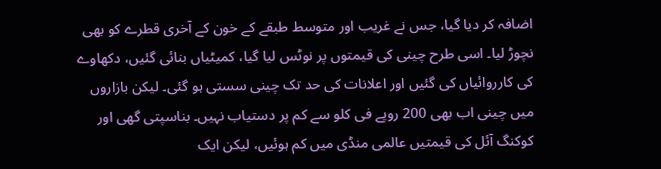اضافہ کر دیا گیا، جس نے غریب اور متوسط طبقے کے خون کے آخری قطرے کو بھی نچوڑ لیا۔ اسی طرح چینی کی قیمتوں پر نوٹس لیا گیا، کمیٹیاں بنائی گئیں، دکھاوے کی کارروائیاں کی گئیں اور اعلانات کی حد تک چینی سستی ہو گئی۔ لیکن بازاروں میں چینی اب بھی 200 روپے فی کلو سے کم پر دستیاب نہیں۔ بناسپتی گھی اور کوکنگ آئل کی قیمتیں عالمی منڈی میں کم ہوئیں، لیکن ایک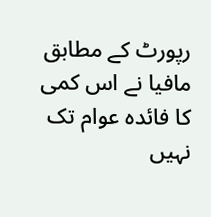رپورٹ کے مطابق مافیا نے اس کمی کا فائدہ عوام تک نہیں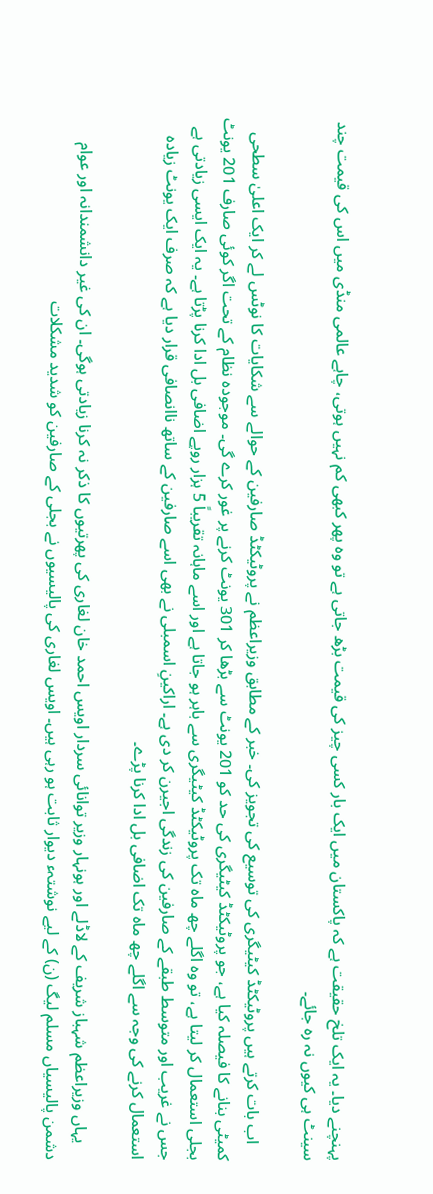پہنچنے دیا۔ یہ ایک تلخ حقیقت ہے کہ پاکستان میں ایک بار کسی چیز کی قیمت بڑھ جاتی ہے تو وہ پھر کبھی کم نہیں ہوتی، چاہے عالمی منڈی میں اس کی قیمت چند سینٹ ہی کیوں نہ رہ جائے۔

    اب بات کرتے ہیں پروٹیکٹڈ کیٹیگری کی توسیع کی تجویز کی۔ خبر کے مطابق وزیراعظم نے پروٹیکٹڈ صارفین کے حوالے سے شکایات کا نوٹس لے کر ایک اعلیٰ سطحی کمیٹی بنانے کا فیصلہ کیا ہے، جو پروٹیکٹڈ کیٹیگری کی حد کو 201 یونٹ سے بڑھا کر 301 یونٹ کرنے پر غور کرے گی۔ موجودہ نظام کے تحت اگر کوئی صارف 201 یونٹ بجلی استعمال کر لیتا ہے، تو وہ اگلے چھ ماہ تک پروٹیکٹڈ کیٹیگری سے باہر ہو جاتا ہے اور اسے ماہانہ تقریباً 5 ہزار روپے اضافی بل ادا کرنا پڑتا ہے۔ یہ ایک ایسی زیادتی ہے جس نے غریب اور متوسط طبقے کے صارفین کی زندگی اجیرن کر دی ہے۔ اراکینِ اسمبلی نے بھی اسے صارفین کے ساتھ ناانصافی قرار دیا ہے کہ صرف ایک یونٹ زیادہ استعمال کرنے کی وجہ سے اگلے چھ ماہ تک اضافی بل ادا کرنا پڑے۔

    یہاں وزیراعظم شہباز شریف کے لاڈلے اور ہونہار وزیر توانائی سردار اویس احمد خان لغاری کی پھرتیوں کا ذکر نہ کرنا زیادتی ہوگی۔ ان کی غیر دانشمندانہ اور عوام دشمن پالیسیاں مسلم لیگ (ن) کے لیے نوشتہء دیوار ثابت ہو رہی ہیں۔ اویس لغاری کی پالیسیوں نے بجلی کے صارفین کو شدید مشکلات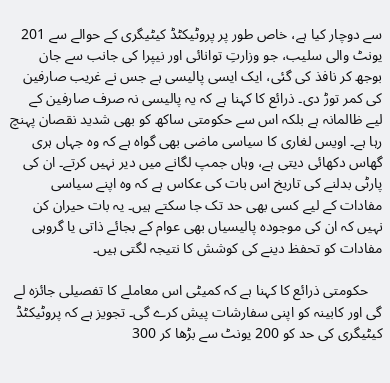سے دوچار کیا ہے، خاص طور پر پروٹیکٹڈ کیٹیگری کے حوالے سے 201 یونٹ والی سلیب، جو وزارتِ توانائی اور نیپرا کی جانب سے جان بوجھ کر نافذ کی گئی، ایک ایسی پالیسی ہے جس نے غریب صارفین کی کمر توڑ دی۔ ذرائع کا کہنا ہے کہ یہ پالیسی نہ صرف صارفین کے لیے ظالمانہ ہے بلکہ اس سے حکومتی ساکھ کو بھی شدید نقصان پہنچ رہا ہے۔ اویس لغاری کا سیاسی ماضی بھی گواہ ہے کہ وہ جہاں ہری گھاس دکھائی دیتی ہے، وہاں جمپ لگانے میں دیر نہیں کرتے۔ ان کی پارٹی بدلنے کی تاریخ اس بات کی عکاس ہے کہ وہ اپنے سیاسی مفادات کے لیے کسی بھی حد تک جا سکتے ہیں۔ یہ بات حیران کن نہیں کہ ان کی موجودہ پالیسیاں بھی عوام کے بجائے ذاتی یا گروہی مفادات کو تحفظ دینے کی کوشش کا نتیجہ لگتی ہیں۔

    حکومتی ذرائع کا کہنا ہے کہ کمیٹی اس معاملے کا تفصیلی جائزہ لے گی اور کابینہ کو اپنی سفارشات پیش کرے گی۔ تجویز ہے کہ پروٹیکٹڈ کیٹیگری کی حد کو 200 یونٹ سے بڑھا کر 300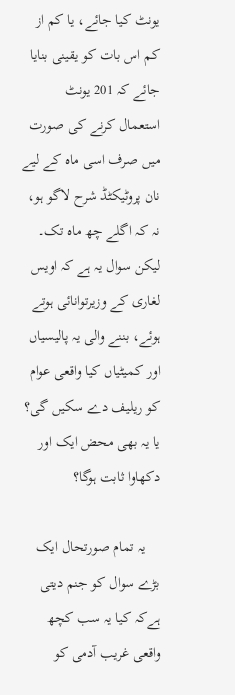یونٹ کیا جائے، یا کم از کم اس بات کو یقینی بنایا جائے کہ 201 یونٹ استعمال کرنے کی صورت میں صرف اسی ماہ کے لیے نان پروٹیکٹڈ شرح لاگو ہو، نہ کہ اگلے چھ ماہ تک۔ لیکن سوال یہ ہے کہ اویس لغاری کے وزیرتوانائی ہوتے ہوئے، بننے والی یہ پالیسیاں اور کمیٹیاں کیا واقعی عوام کو ریلیف دے سکیں گی؟ یا یہ بھی محض ایک اور دکھاوا ثابت ہوگا؟

    یہ تمام صورتحال ایک بڑے سوال کو جنم دیتی ہےکہ کیا یہ سب کچھ واقعی غریب آدمی کو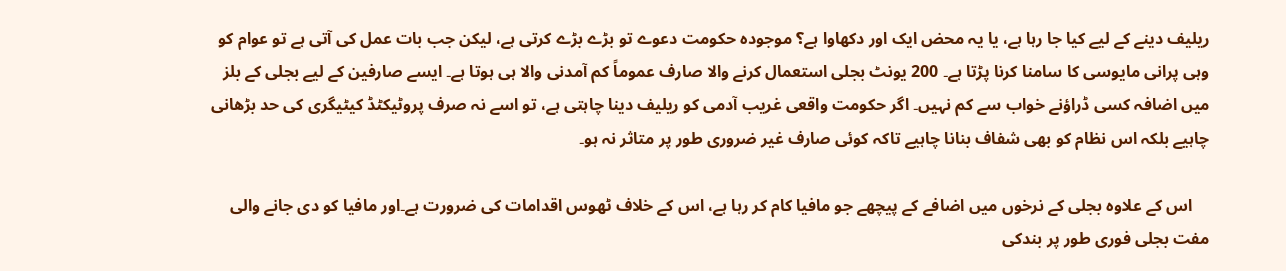ریلیف دینے کے لیے کیا جا رہا ہے، یا یہ محض ایک اور دکھاوا ہے؟ موجودہ حکومت دعوے تو بڑے بڑے کرتی ہے، لیکن جب بات عمل کی آتی ہے تو عوام کو وہی پرانی مایوسی کا سامنا کرنا پڑتا ہے۔ 200 یونٹ بجلی استعمال کرنے والا صارف عموماً کم آمدنی والا ہی ہوتا ہے۔ ایسے صارفین کے لیے بجلی کے بلز میں اضافہ کسی ڈراؤنے خواب سے کم نہیں۔ اگر حکومت واقعی غریب آدمی کو ریلیف دینا چاہتی ہے، تو اسے نہ صرف پروٹیکٹڈ کیٹیگری کی حد بڑھانی چاہیے بلکہ اس نظام کو بھی شفاف بنانا چاہیے تاکہ کوئی صارف غیر ضروری طور پر متاثر نہ ہو۔

    اس کے علاوہ بجلی کے نرخوں میں اضافے کے پیچھے جو مافیا کام کر رہا ہے، اس کے خلاف ٹھوس اقدامات کی ضرورت ہے۔اور مافیا کو دی جانے والی مفت بجلی فوری طور پر بندکی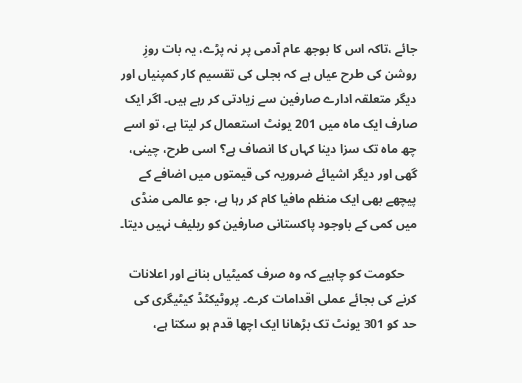جائے ،تاکہ اس کا بوجھ عام آدمی پر نہ پڑے، یہ بات روزِ روشن کی طرح عیاں ہے کہ بجلی کی تقسیم کار کمپنیاں اور دیگر متعلقہ ادارے صارفین سے زیادتی کر رہے ہیں۔ اگر ایک صارف ایک ماہ میں 201 یونٹ استعمال کر لیتا ہے، تو اسے چھ ماہ تک سزا دینا کہاں کا انصاف ہے؟ اسی طرح، چینی، گھی اور دیگر اشیائے ضروریہ کی قیمتوں میں اضافے کے پیچھے بھی ایک منظم مافیا کام کر رہا ہے، جو عالمی منڈی میں کمی کے باوجود پاکستانی صارفین کو ریلیف نہیں دیتا۔

    حکومت کو چاہیے کہ وہ صرف کمیٹیاں بنانے اور اعلانات کرنے کی بجائے عملی اقدامات کرے۔ پروٹیکٹڈ کیٹیگری کی حد کو 301 یونٹ تک بڑھانا ایک اچھا قدم ہو سکتا ہے،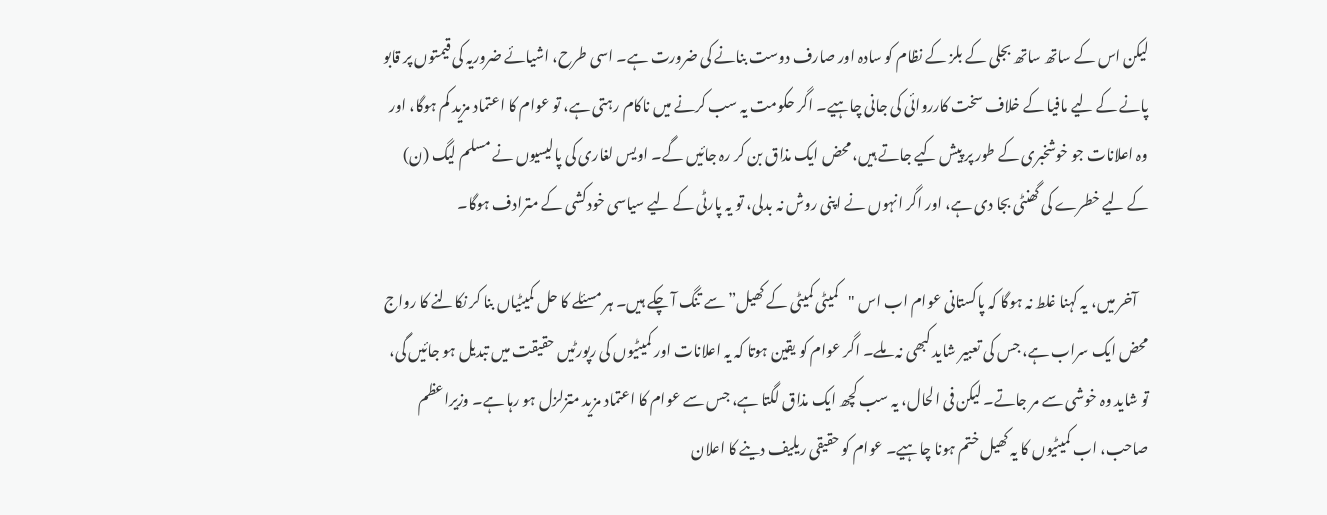لیکن اس کے ساتھ ساتھ بجلی کے بلز کے نظام کو سادہ اور صارف دوست بنانے کی ضرورت ہے۔ اسی طرح، اشیائے ضروریہ کی قیمتوں پر قابو پانے کے لیے مافیا کے خلاف سخت کارروائی کی جانی چاہیے۔ اگر حکومت یہ سب کرنے میں ناکام رہتی ہے، تو عوام کا اعتماد مزید کم ہوگا، اور وہ اعلانات جو خوشخبری کے طور پر پیش کیے جاتے ہیں، محض ایک مذاق بن کر رہ جائیں گے۔ اویس لغاری کی پالیسیوں نے مسلم لیگ (ن) کے لیے خطرے کی گھنٹی بجا دی ہے، اور اگر انہوں نے اپنی روش نہ بدلی، تو یہ پارٹی کے لیے سیاسی خودکشی کے مترادف ہوگا۔

    آخر میں، یہ کہنا غلط نہ ہوگا کہ پاکستانی عوام اب اس "کمیٹی کمیٹی کے کھیل” سے تنگ آ چکے ہیں۔ ہر مسئلے کا حل کمیٹیاں بنا کر نکالنے کا رواج محض ایک سراب ہے، جس کی تعبیر شاید کبھی نہ ملے۔ اگر عوام کو یقین ہوتا کہ یہ اعلانات اور کمیٹیوں کی رپورٹیں حقیقت میں تبدیل ہو جائیں گی، تو شاید وہ خوشی سے مر جاتے۔ لیکن فی الحال، یہ سب کچھ ایک مذاق لگتا ہے، جس سے عوام کا اعتماد مزید متزلزل ہو رہا ہے۔ وزیراعظم صاحب، اب کمیٹیوں کا یہ کھیل ختم ہونا چاہیے۔ عوام کو حقیقی ریلیف دینے کا اعلان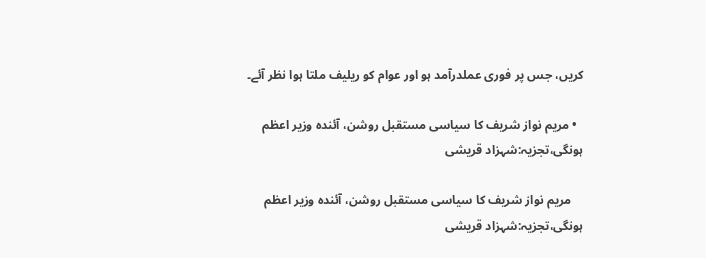کریں، جس پر فوری عملدرآمد ہو اور عوام کو ریلیف ملتا ہوا نظر آئے۔

  • مریم نواز شریف کا سیاسی مستقبل روشن، آئندہ وزیر اعظم ہونگی،تجزیہ:شہزاد قریشی

    مریم نواز شریف کا سیاسی مستقبل روشن، آئندہ وزیر اعظم ہونگی،تجزیہ:شہزاد قریشی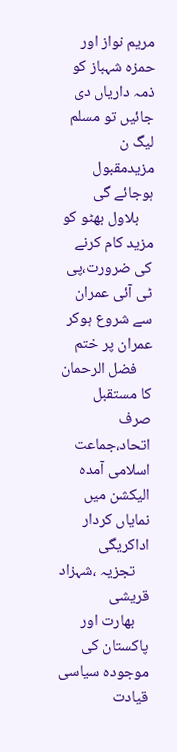مریم نواز اور حمزہ شہباز کو ذمہ داریاں دی جائیں تو مسلم لیگ ن مزیدمقبول ہوجائے گی
    بلاول بھٹو کو مزید کام کرنے کی ضرورت،پی ٹی آئی عمران سے شروع ہوکر عمران پر ختم
    فضل الرحمان کا مستقبل صرف اتحاد،جماعت اسلامی آمدہ الیکشن میں نمایاں کردار اداکریگی
    تجزیہ ،شہزاد قریشی
    بھارت اور پاکستان کی موجودہ سیاسی قیادت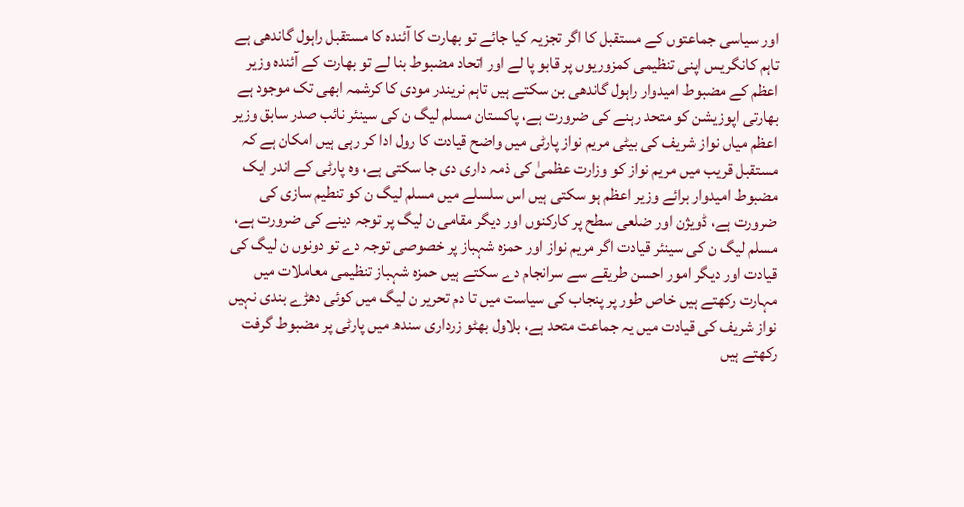اور سیاسی جماعتوں کے مستقبل کا اگر تجزیہ کیا جائے تو بھارت کا آئندہ کا مستقبل راہول گاندھی ہے تاہم کانگریس اپنی تنظیمی کمزوریوں پر قابو پا لے اور اتحاد مضبوط بنا لے تو بھارت کے آئندہ وزیر اعظم کے مضبوط امیدوار راہول گاندھی بن سکتے ہیں تاہم نریندر مودی کا کرشمہ ابھی تک موجود ہے بھارتی اپوزیشن کو متحد رہنے کی ضرورت ہے، پاکستان مسلم لیگ ن کی سینئر نائب صدر سابق وزیر اعظم میاں نواز شریف کی بیٹی مریم نواز پارٹی میں واضح قیادت کا رول ادا کر رہی ہیں امکان ہے کہ مستقبل قریب میں مریم نواز کو وزارت عظمیٰ کی ذمہ داری دی جا سکتی ہے، وہ پارٹی کے اندر ایک مضبوط امیدوار برائے وزیر اعظم ہو سکتی ہیں اس سلسلے میں مسلم لیگ ن کو تنطیم سازی کی ضرورت ہے، ڈویژن اور ضلعی سطح پر کارکنوں اور دیگر مقامی ن لیگ پر توجہ دینے کی ضرورت ہے، مسلم لیگ ن کی سینئر قیادت اگر مریم نواز اور حمزہ شہباز پر خصوصی توجہ دے تو دونوں ن لیگ کی قیادت اور دیگر امور احسن طریقے سے سرانجام دے سکتے ہیں حمزہ شہباز تنظیمی معاملات میں مہارت رکھتے ہیں خاص طور پر پنجاب کی سیاست میں تا دم تحریر ن لیگ میں کوئی دھڑے بندی نہیں نواز شریف کی قیادت میں یہ جماعت متحد ہے، بلاول بھٹو زرداری سندھ میں پارٹی پر مضبوط گرفت رکھتے ہیں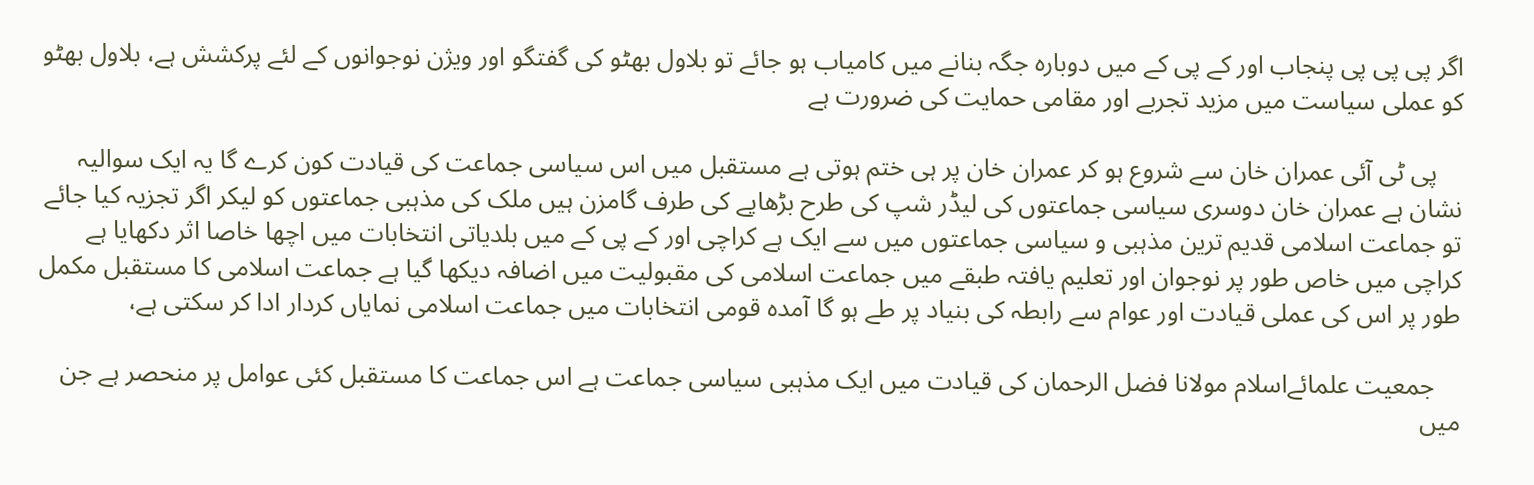اگر پی پی پی پنجاب اور کے پی کے میں دوبارہ جگہ بنانے میں کامیاب ہو جائے تو بلاول بھٹو کی گفتگو اور ویژن نوجوانوں کے لئے پرکشش ہے، بلاول بھٹو کو عملی سیاست میں مزید تجربے اور مقامی حمایت کی ضرورت ہے

    پی ٹی آئی عمران خان سے شروع ہو کر عمران خان پر ہی ختم ہوتی ہے مستقبل میں اس سیاسی جماعت کی قیادت کون کرے گا یہ ایک سوالیہ نشان ہے عمران خان دوسری سیاسی جماعتوں کی لیڈر شپ کی طرح بڑھاپے کی طرف گامزن ہیں ملک کی مذہبی جماعتوں کو لیکر اگر تجزیہ کیا جائے تو جماعت اسلامی قدیم ترین مذہبی و سیاسی جماعتوں میں سے ایک ہے کراچی اور کے پی کے میں بلدیاتی انتخابات میں اچھا خاصا اثر دکھایا ہے کراچی میں خاص طور پر نوجوان اور تعلیم یافتہ طبقے میں جماعت اسلامی کی مقبولیت میں اضافہ دیکھا گیا ہے جماعت اسلامی کا مستقبل مکمل طور پر اس کی عملی قیادت اور عوام سے رابطہ کی بنیاد پر طے ہو گا آمدہ قومی انتخابات میں جماعت اسلامی نمایاں کردار ادا کر سکتی ہے،

    جمعیت علمائےاسلام مولانا فضل الرحمان کی قیادت میں ایک مذہبی سیاسی جماعت ہے اس جماعت کا مستقبل کئی عوامل پر منحصر ہے جن میں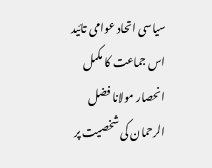سیاسی اتحاد عوامی تائید اس جماعت کا مکمل انحصار مولانا فضل الرحمان کی شخصیت پر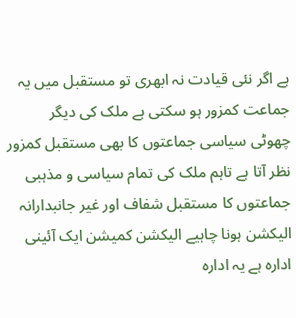ہے اگر نئی قیادت نہ ابھری تو مستقبل میں یہ جماعت کمزور ہو سکتی ہے ملک کی دیگر چھوٹی سیاسی جماعتوں کا بھی مستقبل کمزور نظر آتا ہے تاہم ملک کی تمام سیاسی و مذہبی جماعتوں کا مستقبل شفاف اور غیر جانبدارانہ الیکشن ہونا چاہیے الیکشن کمیشن ایک آئینی ادارہ ہے یہ ادارہ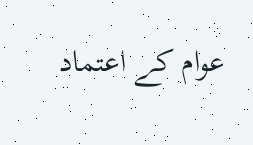عوام کے اعتماد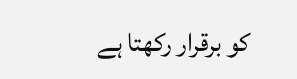کو برقرار رکھتا ہے